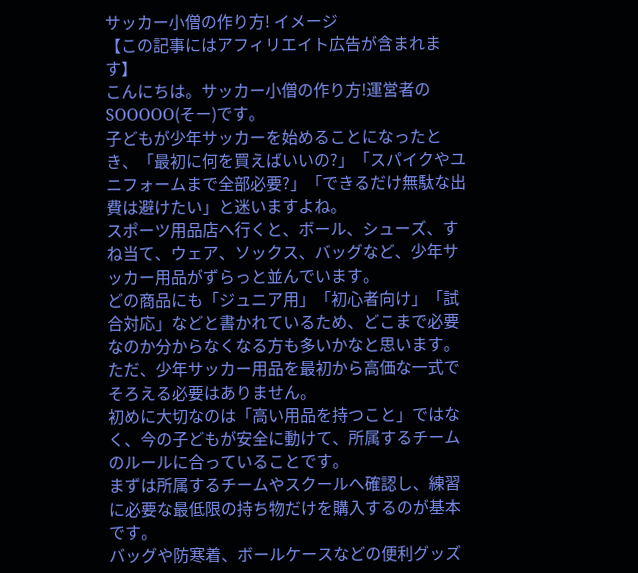サッカー小僧の作り方! イメージ
【この記事にはアフィリエイト広告が含まれます】
こんにちは。サッカー小僧の作り方!運営者のSOOOOO(そー)です。
子どもが少年サッカーを始めることになったとき、「最初に何を買えばいいの?」「スパイクやユニフォームまで全部必要?」「できるだけ無駄な出費は避けたい」と迷いますよね。
スポーツ用品店へ行くと、ボール、シューズ、すね当て、ウェア、ソックス、バッグなど、少年サッカー用品がずらっと並んでいます。
どの商品にも「ジュニア用」「初心者向け」「試合対応」などと書かれているため、どこまで必要なのか分からなくなる方も多いかなと思います。
ただ、少年サッカー用品を最初から高価な一式でそろえる必要はありません。
初めに大切なのは「高い用品を持つこと」ではなく、今の子どもが安全に動けて、所属するチームのルールに合っていることです。
まずは所属するチームやスクールへ確認し、練習に必要な最低限の持ち物だけを購入するのが基本です。
バッグや防寒着、ボールケースなどの便利グッズ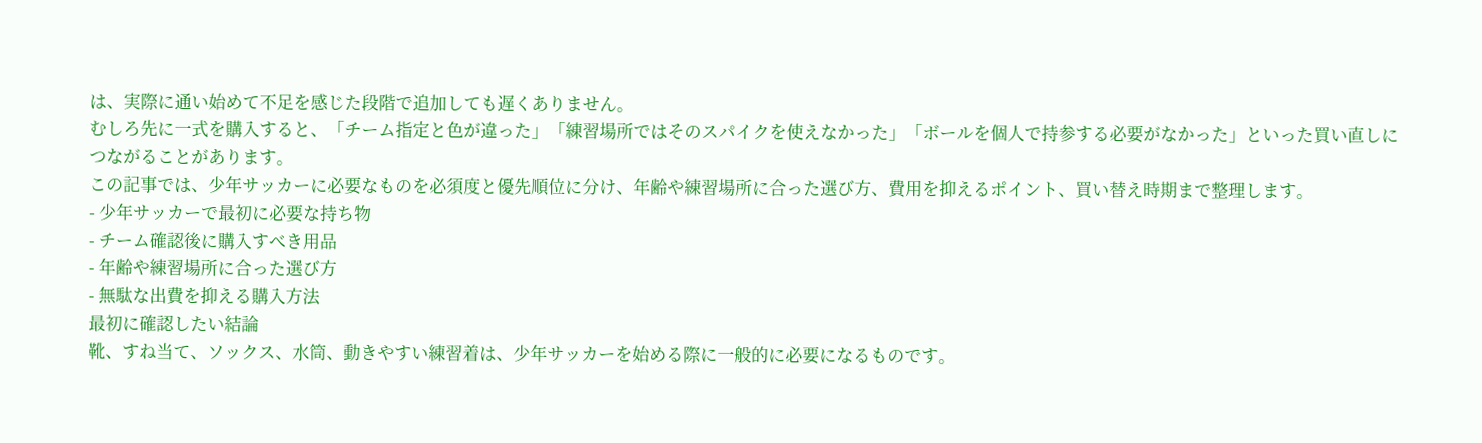は、実際に通い始めて不足を感じた段階で追加しても遅くありません。
むしろ先に一式を購入すると、「チーム指定と色が違った」「練習場所ではそのスパイクを使えなかった」「ボールを個人で持参する必要がなかった」といった買い直しにつながることがあります。
この記事では、少年サッカーに必要なものを必須度と優先順位に分け、年齢や練習場所に合った選び方、費用を抑えるポイント、買い替え時期まで整理します。
- 少年サッカーで最初に必要な持ち物
- チーム確認後に購入すべき用品
- 年齢や練習場所に合った選び方
- 無駄な出費を抑える購入方法
最初に確認したい結論
靴、すね当て、ソックス、水筒、動きやすい練習着は、少年サッカーを始める際に一般的に必要になるものです。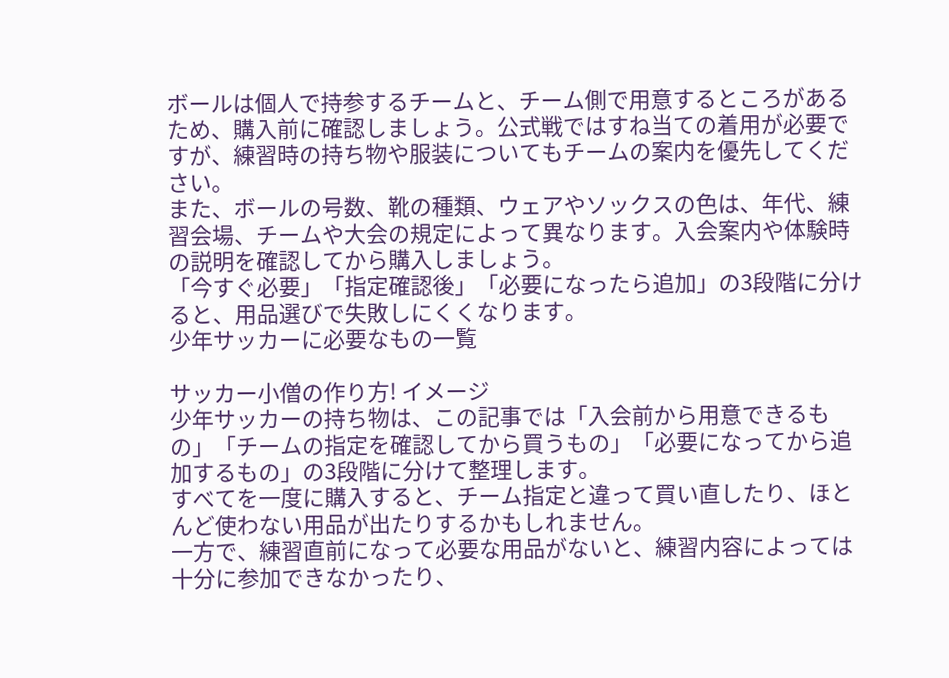ボールは個人で持参するチームと、チーム側で用意するところがあるため、購入前に確認しましょう。公式戦ではすね当ての着用が必要ですが、練習時の持ち物や服装についてもチームの案内を優先してください。
また、ボールの号数、靴の種類、ウェアやソックスの色は、年代、練習会場、チームや大会の規定によって異なります。入会案内や体験時の説明を確認してから購入しましょう。
「今すぐ必要」「指定確認後」「必要になったら追加」の3段階に分けると、用品選びで失敗しにくくなります。
少年サッカーに必要なもの一覧

サッカー小僧の作り方! イメージ
少年サッカーの持ち物は、この記事では「入会前から用意できるもの」「チームの指定を確認してから買うもの」「必要になってから追加するもの」の3段階に分けて整理します。
すべてを一度に購入すると、チーム指定と違って買い直したり、ほとんど使わない用品が出たりするかもしれません。
一方で、練習直前になって必要な用品がないと、練習内容によっては十分に参加できなかったり、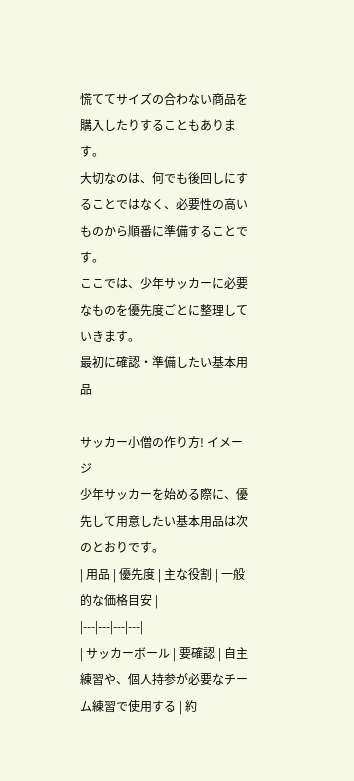慌ててサイズの合わない商品を購入したりすることもあります。
大切なのは、何でも後回しにすることではなく、必要性の高いものから順番に準備することです。
ここでは、少年サッカーに必要なものを優先度ごとに整理していきます。
最初に確認・準備したい基本用品

サッカー小僧の作り方! イメージ
少年サッカーを始める際に、優先して用意したい基本用品は次のとおりです。
| 用品 | 優先度 | 主な役割 | 一般的な価格目安 |
|---|---|---|---|
| サッカーボール | 要確認 | 自主練習や、個人持参が必要なチーム練習で使用する | 約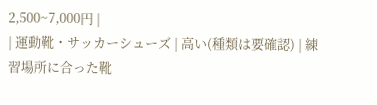2,500~7,000円 |
| 運動靴・サッカーシューズ | 高い(種類は要確認) | 練習場所に合った靴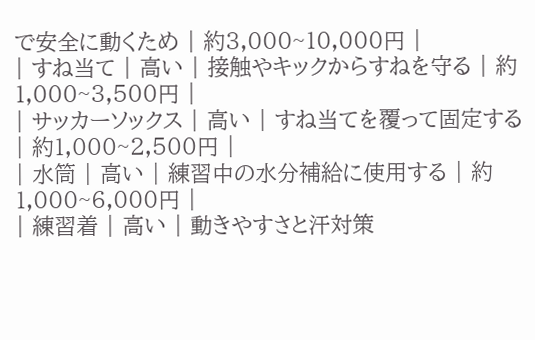で安全に動くため | 約3,000~10,000円 |
| すね当て | 高い | 接触やキックからすねを守る | 約1,000~3,500円 |
| サッカーソックス | 高い | すね当てを覆って固定する | 約1,000~2,500円 |
| 水筒 | 高い | 練習中の水分補給に使用する | 約1,000~6,000円 |
| 練習着 | 高い | 動きやすさと汗対策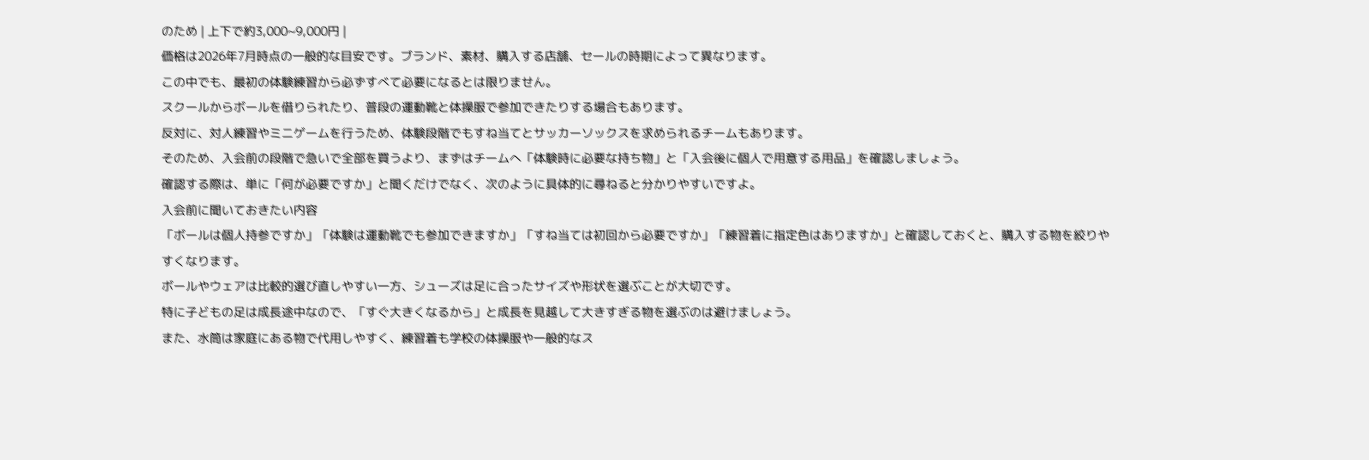のため | 上下で約3,000~9,000円 |
価格は2026年7月時点の一般的な目安です。ブランド、素材、購入する店舗、セールの時期によって異なります。
この中でも、最初の体験練習から必ずすべて必要になるとは限りません。
スクールからボールを借りられたり、普段の運動靴と体操服で参加できたりする場合もあります。
反対に、対人練習やミニゲームを行うため、体験段階でもすね当てとサッカーソックスを求められるチームもあります。
そのため、入会前の段階で急いで全部を買うより、まずはチームへ「体験時に必要な持ち物」と「入会後に個人で用意する用品」を確認しましょう。
確認する際は、単に「何が必要ですか」と聞くだけでなく、次のように具体的に尋ねると分かりやすいですよ。
入会前に聞いておきたい内容
「ボールは個人持参ですか」「体験は運動靴でも参加できますか」「すね当ては初回から必要ですか」「練習着に指定色はありますか」と確認しておくと、購入する物を絞りやすくなります。
ボールやウェアは比較的選び直しやすい一方、シューズは足に合ったサイズや形状を選ぶことが大切です。
特に子どもの足は成長途中なので、「すぐ大きくなるから」と成長を見越して大きすぎる物を選ぶのは避けましょう。
また、水筒は家庭にある物で代用しやすく、練習着も学校の体操服や一般的なス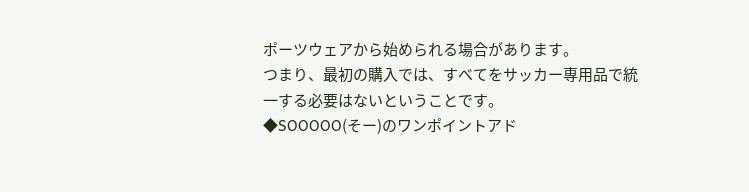ポーツウェアから始められる場合があります。
つまり、最初の購入では、すべてをサッカー専用品で統一する必要はないということです。
◆SOOOOO(そー)のワンポイントアド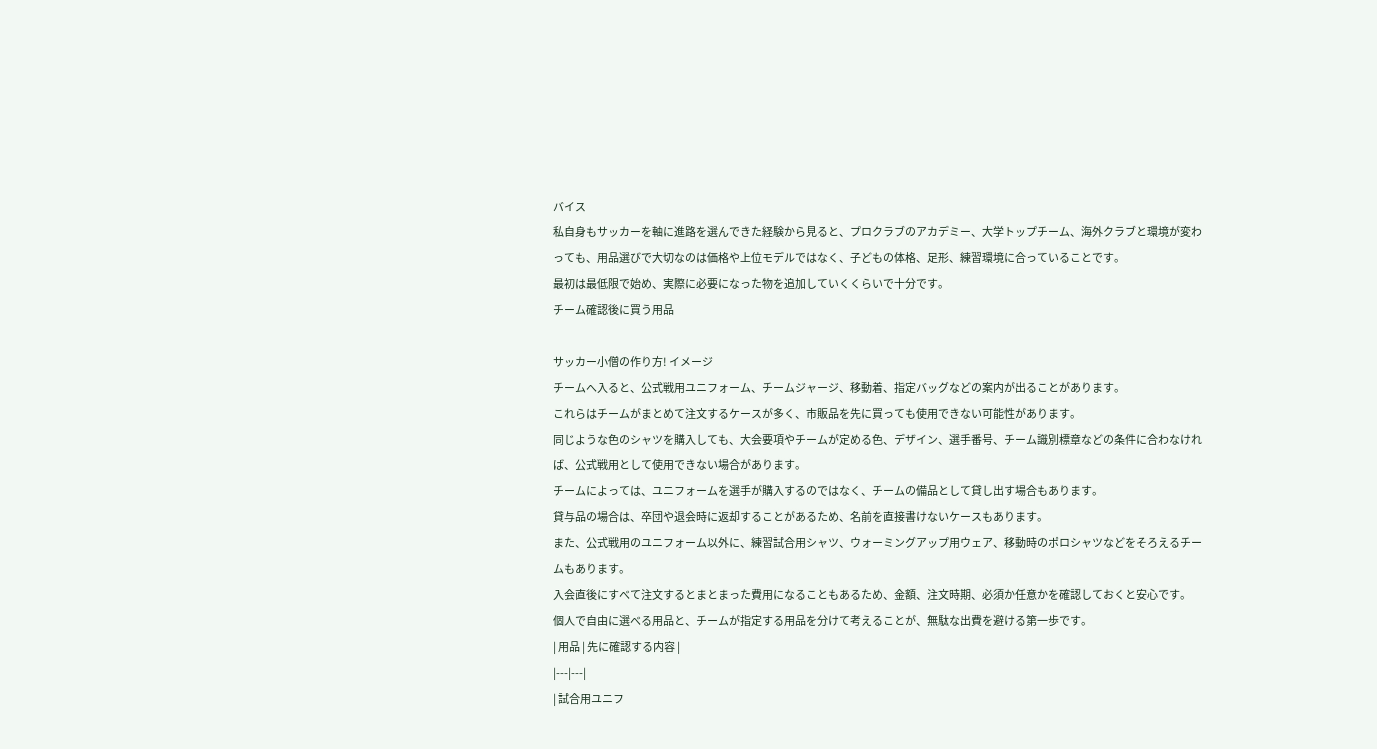バイス
私自身もサッカーを軸に進路を選んできた経験から見ると、プロクラブのアカデミー、大学トップチーム、海外クラブと環境が変わっても、用品選びで大切なのは価格や上位モデルではなく、子どもの体格、足形、練習環境に合っていることです。
最初は最低限で始め、実際に必要になった物を追加していくくらいで十分です。
チーム確認後に買う用品

サッカー小僧の作り方! イメージ
チームへ入ると、公式戦用ユニフォーム、チームジャージ、移動着、指定バッグなどの案内が出ることがあります。
これらはチームがまとめて注文するケースが多く、市販品を先に買っても使用できない可能性があります。
同じような色のシャツを購入しても、大会要項やチームが定める色、デザイン、選手番号、チーム識別標章などの条件に合わなければ、公式戦用として使用できない場合があります。
チームによっては、ユニフォームを選手が購入するのではなく、チームの備品として貸し出す場合もあります。
貸与品の場合は、卒団や退会時に返却することがあるため、名前を直接書けないケースもあります。
また、公式戦用のユニフォーム以外に、練習試合用シャツ、ウォーミングアップ用ウェア、移動時のポロシャツなどをそろえるチームもあります。
入会直後にすべて注文するとまとまった費用になることもあるため、金額、注文時期、必須か任意かを確認しておくと安心です。
個人で自由に選べる用品と、チームが指定する用品を分けて考えることが、無駄な出費を避ける第一歩です。
| 用品 | 先に確認する内容 |
|---|---|
| 試合用ユニフ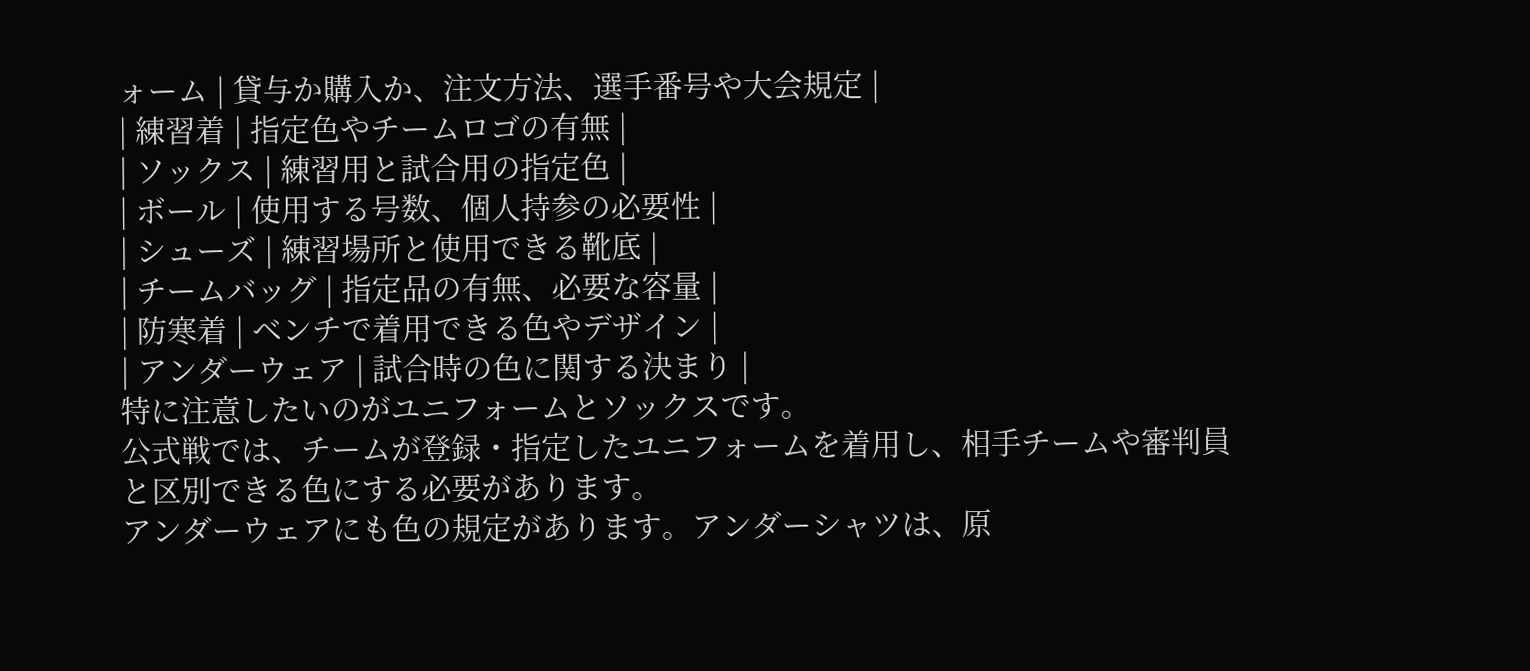ォーム | 貸与か購入か、注文方法、選手番号や大会規定 |
| 練習着 | 指定色やチームロゴの有無 |
| ソックス | 練習用と試合用の指定色 |
| ボール | 使用する号数、個人持参の必要性 |
| シューズ | 練習場所と使用できる靴底 |
| チームバッグ | 指定品の有無、必要な容量 |
| 防寒着 | ベンチで着用できる色やデザイン |
| アンダーウェア | 試合時の色に関する決まり |
特に注意したいのがユニフォームとソックスです。
公式戦では、チームが登録・指定したユニフォームを着用し、相手チームや審判員と区別できる色にする必要があります。
アンダーウェアにも色の規定があります。アンダーシャツは、原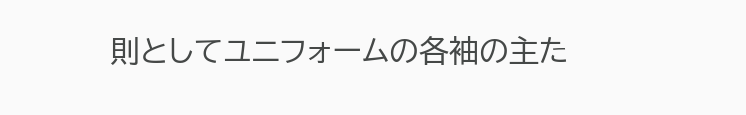則としてユニフォームの各袖の主た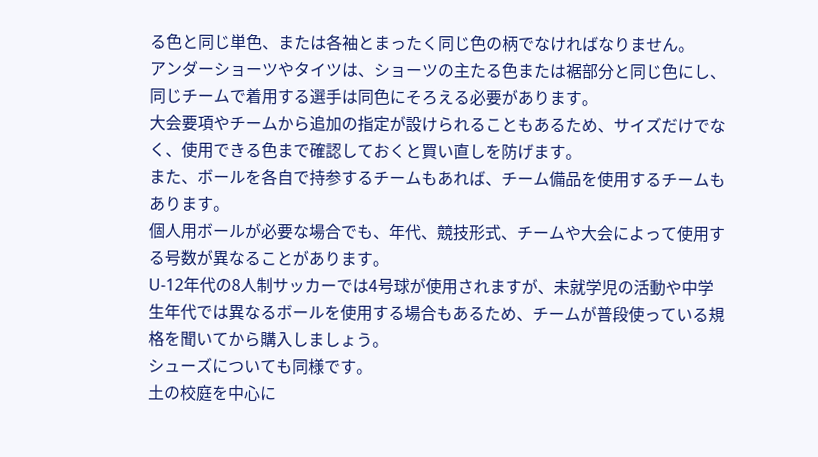る色と同じ単色、または各袖とまったく同じ色の柄でなければなりません。
アンダーショーツやタイツは、ショーツの主たる色または裾部分と同じ色にし、同じチームで着用する選手は同色にそろえる必要があります。
大会要項やチームから追加の指定が設けられることもあるため、サイズだけでなく、使用できる色まで確認しておくと買い直しを防げます。
また、ボールを各自で持参するチームもあれば、チーム備品を使用するチームもあります。
個人用ボールが必要な場合でも、年代、競技形式、チームや大会によって使用する号数が異なることがあります。
U-12年代の8人制サッカーでは4号球が使用されますが、未就学児の活動や中学生年代では異なるボールを使用する場合もあるため、チームが普段使っている規格を聞いてから購入しましょう。
シューズについても同様です。
土の校庭を中心に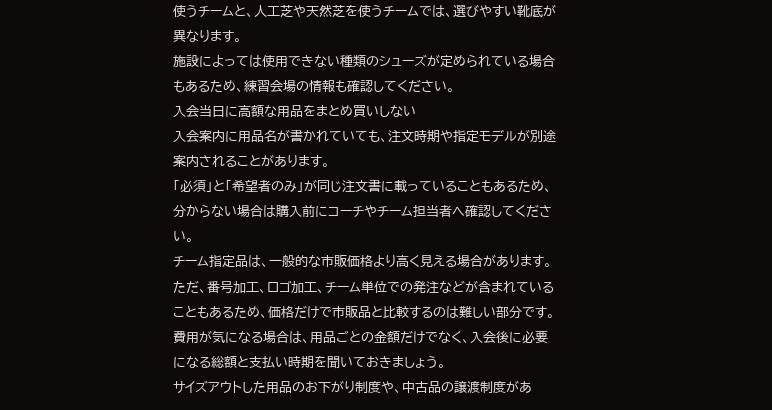使うチームと、人工芝や天然芝を使うチームでは、選びやすい靴底が異なります。
施設によっては使用できない種類のシューズが定められている場合もあるため、練習会場の情報も確認してください。
入会当日に高額な用品をまとめ買いしない
入会案内に用品名が書かれていても、注文時期や指定モデルが別途案内されることがあります。
「必須」と「希望者のみ」が同じ注文書に載っていることもあるため、分からない場合は購入前にコーチやチーム担当者へ確認してください。
チーム指定品は、一般的な市販価格より高く見える場合があります。
ただ、番号加工、ロゴ加工、チーム単位での発注などが含まれていることもあるため、価格だけで市販品と比較するのは難しい部分です。
費用が気になる場合は、用品ごとの金額だけでなく、入会後に必要になる総額と支払い時期を聞いておきましょう。
サイズアウトした用品のお下がり制度や、中古品の譲渡制度があ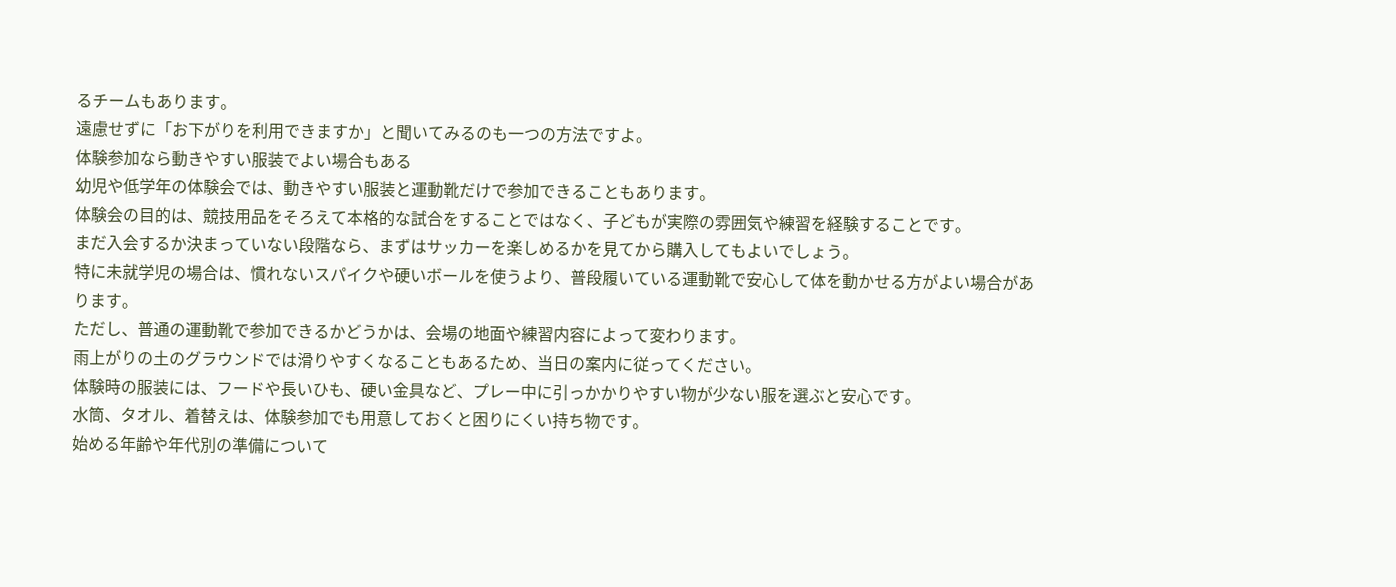るチームもあります。
遠慮せずに「お下がりを利用できますか」と聞いてみるのも一つの方法ですよ。
体験参加なら動きやすい服装でよい場合もある
幼児や低学年の体験会では、動きやすい服装と運動靴だけで参加できることもあります。
体験会の目的は、競技用品をそろえて本格的な試合をすることではなく、子どもが実際の雰囲気や練習を経験することです。
まだ入会するか決まっていない段階なら、まずはサッカーを楽しめるかを見てから購入してもよいでしょう。
特に未就学児の場合は、慣れないスパイクや硬いボールを使うより、普段履いている運動靴で安心して体を動かせる方がよい場合があります。
ただし、普通の運動靴で参加できるかどうかは、会場の地面や練習内容によって変わります。
雨上がりの土のグラウンドでは滑りやすくなることもあるため、当日の案内に従ってください。
体験時の服装には、フードや長いひも、硬い金具など、プレー中に引っかかりやすい物が少ない服を選ぶと安心です。
水筒、タオル、着替えは、体験参加でも用意しておくと困りにくい持ち物です。
始める年齢や年代別の準備について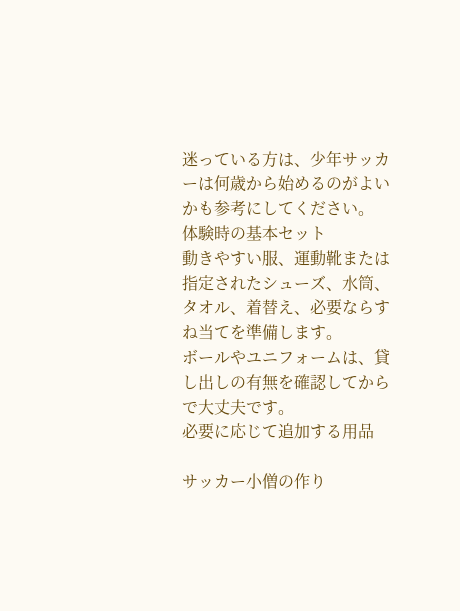迷っている方は、少年サッカーは何歳から始めるのがよいかも参考にしてください。
体験時の基本セット
動きやすい服、運動靴または指定されたシューズ、水筒、タオル、着替え、必要ならすね当てを準備します。
ボールやユニフォームは、貸し出しの有無を確認してからで大丈夫です。
必要に応じて追加する用品

サッカー小僧の作り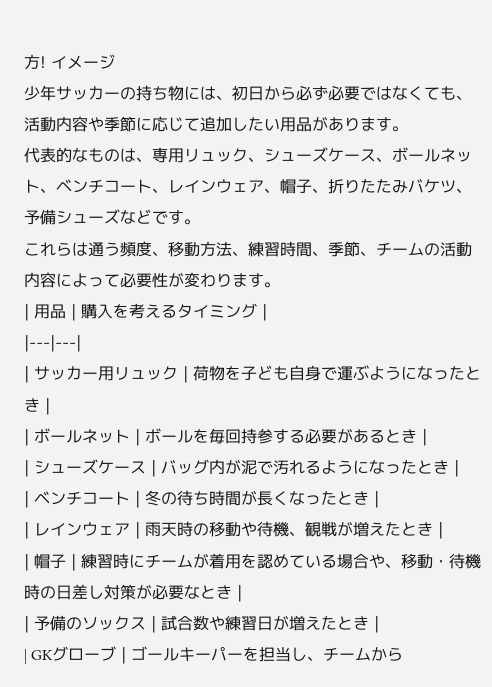方! イメージ
少年サッカーの持ち物には、初日から必ず必要ではなくても、活動内容や季節に応じて追加したい用品があります。
代表的なものは、専用リュック、シューズケース、ボールネット、ベンチコート、レインウェア、帽子、折りたたみバケツ、予備シューズなどです。
これらは通う頻度、移動方法、練習時間、季節、チームの活動内容によって必要性が変わります。
| 用品 | 購入を考えるタイミング |
|---|---|
| サッカー用リュック | 荷物を子ども自身で運ぶようになったとき |
| ボールネット | ボールを毎回持参する必要があるとき |
| シューズケース | バッグ内が泥で汚れるようになったとき |
| ベンチコート | 冬の待ち時間が長くなったとき |
| レインウェア | 雨天時の移動や待機、観戦が増えたとき |
| 帽子 | 練習時にチームが着用を認めている場合や、移動・待機時の日差し対策が必要なとき |
| 予備のソックス | 試合数や練習日が増えたとき |
| GKグローブ | ゴールキーパーを担当し、チームから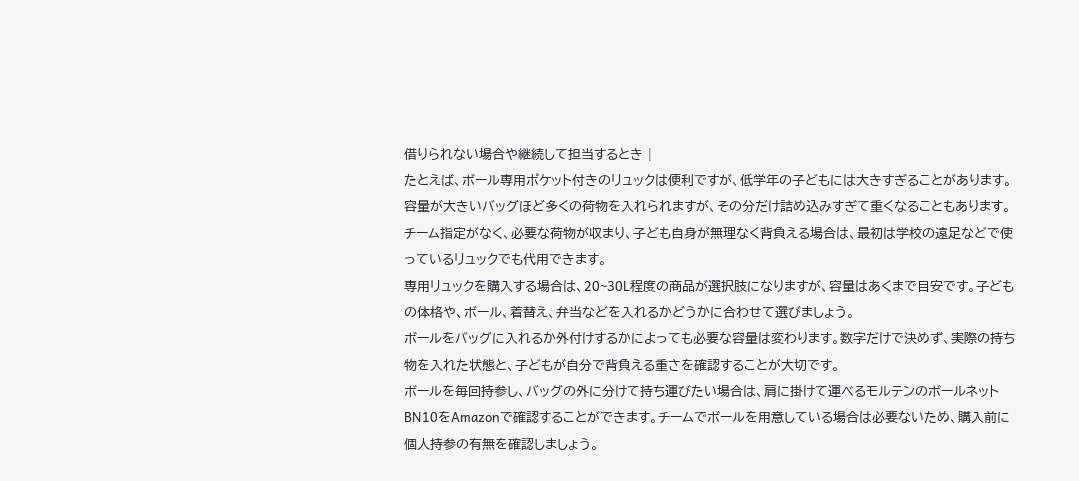借りられない場合や継続して担当するとき |
たとえば、ボール専用ポケット付きのリュックは便利ですが、低学年の子どもには大きすぎることがあります。
容量が大きいバッグほど多くの荷物を入れられますが、その分だけ詰め込みすぎて重くなることもあります。
チーム指定がなく、必要な荷物が収まり、子ども自身が無理なく背負える場合は、最初は学校の遠足などで使っているリュックでも代用できます。
専用リュックを購入する場合は、20~30L程度の商品が選択肢になりますが、容量はあくまで目安です。子どもの体格や、ボール、着替え、弁当などを入れるかどうかに合わせて選びましょう。
ボールをバッグに入れるか外付けするかによっても必要な容量は変わります。数字だけで決めず、実際の持ち物を入れた状態と、子どもが自分で背負える重さを確認することが大切です。
ボールを毎回持参し、バッグの外に分けて持ち運びたい場合は、肩に掛けて運べるモルテンのボールネット BN10をAmazonで確認することができます。チームでボールを用意している場合は必要ないため、購入前に個人持参の有無を確認しましょう。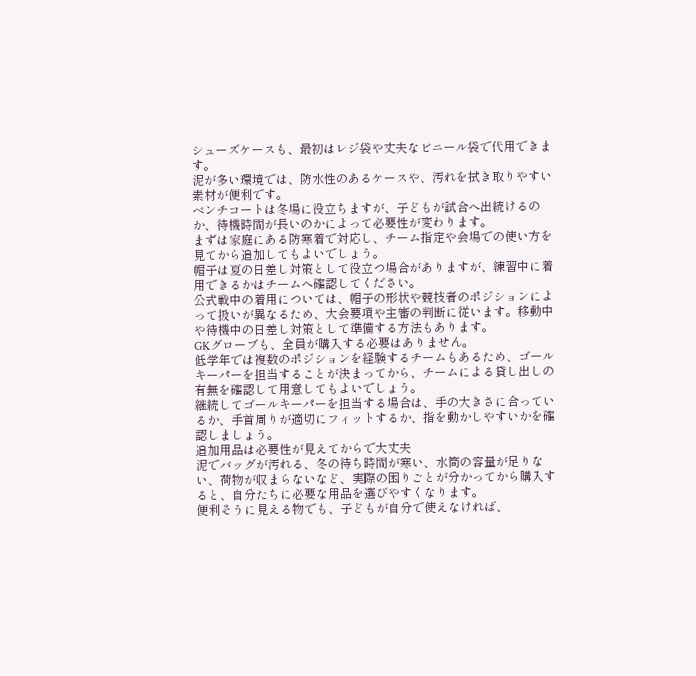シューズケースも、最初はレジ袋や丈夫なビニール袋で代用できます。
泥が多い環境では、防水性のあるケースや、汚れを拭き取りやすい素材が便利です。
ベンチコートは冬場に役立ちますが、子どもが試合へ出続けるのか、待機時間が長いのかによって必要性が変わります。
まずは家庭にある防寒着で対応し、チーム指定や会場での使い方を見てから追加してもよいでしょう。
帽子は夏の日差し対策として役立つ場合がありますが、練習中に着用できるかはチームへ確認してください。
公式戦中の着用については、帽子の形状や競技者のポジションによって扱いが異なるため、大会要項や主審の判断に従います。移動中や待機中の日差し対策として準備する方法もあります。
GKグローブも、全員が購入する必要はありません。
低学年では複数のポジションを経験するチームもあるため、ゴールキーパーを担当することが決まってから、チームによる貸し出しの有無を確認して用意してもよいでしょう。
継続してゴールキーパーを担当する場合は、手の大きさに合っているか、手首周りが適切にフィットするか、指を動かしやすいかを確認しましょう。
追加用品は必要性が見えてからで大丈夫
泥でバッグが汚れる、冬の待ち時間が寒い、水筒の容量が足りない、荷物が収まらないなど、実際の困りごとが分かってから購入すると、自分たちに必要な用品を選びやすくなります。
便利そうに見える物でも、子どもが自分で使えなければ、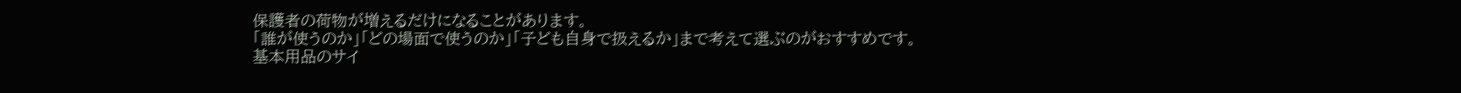保護者の荷物が増えるだけになることがあります。
「誰が使うのか」「どの場面で使うのか」「子ども自身で扱えるか」まで考えて選ぶのがおすすめです。
基本用品のサイ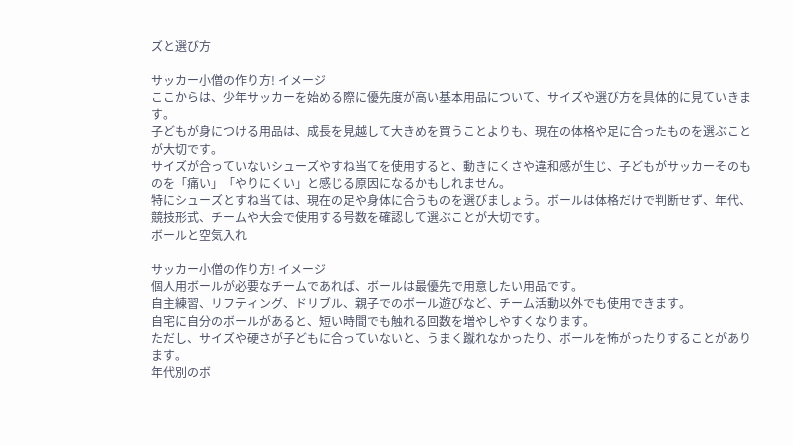ズと選び方

サッカー小僧の作り方! イメージ
ここからは、少年サッカーを始める際に優先度が高い基本用品について、サイズや選び方を具体的に見ていきます。
子どもが身につける用品は、成長を見越して大きめを買うことよりも、現在の体格や足に合ったものを選ぶことが大切です。
サイズが合っていないシューズやすね当てを使用すると、動きにくさや違和感が生じ、子どもがサッカーそのものを「痛い」「やりにくい」と感じる原因になるかもしれません。
特にシューズとすね当ては、現在の足や身体に合うものを選びましょう。ボールは体格だけで判断せず、年代、競技形式、チームや大会で使用する号数を確認して選ぶことが大切です。
ボールと空気入れ

サッカー小僧の作り方! イメージ
個人用ボールが必要なチームであれば、ボールは最優先で用意したい用品です。
自主練習、リフティング、ドリブル、親子でのボール遊びなど、チーム活動以外でも使用できます。
自宅に自分のボールがあると、短い時間でも触れる回数を増やしやすくなります。
ただし、サイズや硬さが子どもに合っていないと、うまく蹴れなかったり、ボールを怖がったりすることがあります。
年代別のボ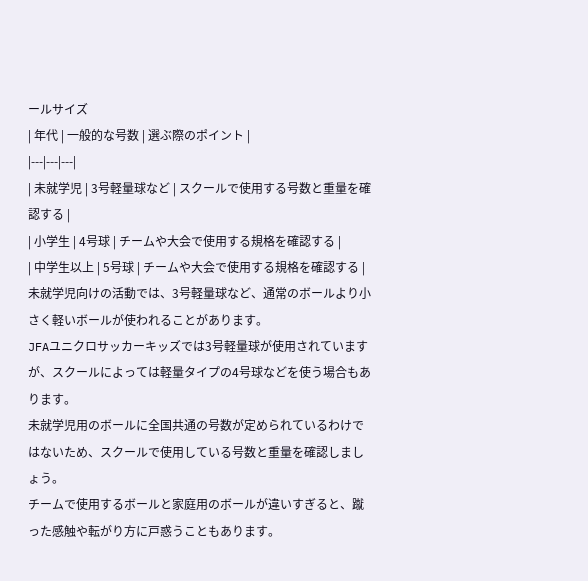ールサイズ
| 年代 | 一般的な号数 | 選ぶ際のポイント |
|---|---|---|
| 未就学児 | 3号軽量球など | スクールで使用する号数と重量を確認する |
| 小学生 | 4号球 | チームや大会で使用する規格を確認する |
| 中学生以上 | 5号球 | チームや大会で使用する規格を確認する |
未就学児向けの活動では、3号軽量球など、通常のボールより小さく軽いボールが使われることがあります。
JFAユニクロサッカーキッズでは3号軽量球が使用されていますが、スクールによっては軽量タイプの4号球などを使う場合もあります。
未就学児用のボールに全国共通の号数が定められているわけではないため、スクールで使用している号数と重量を確認しましょう。
チームで使用するボールと家庭用のボールが違いすぎると、蹴った感触や転がり方に戸惑うこともあります。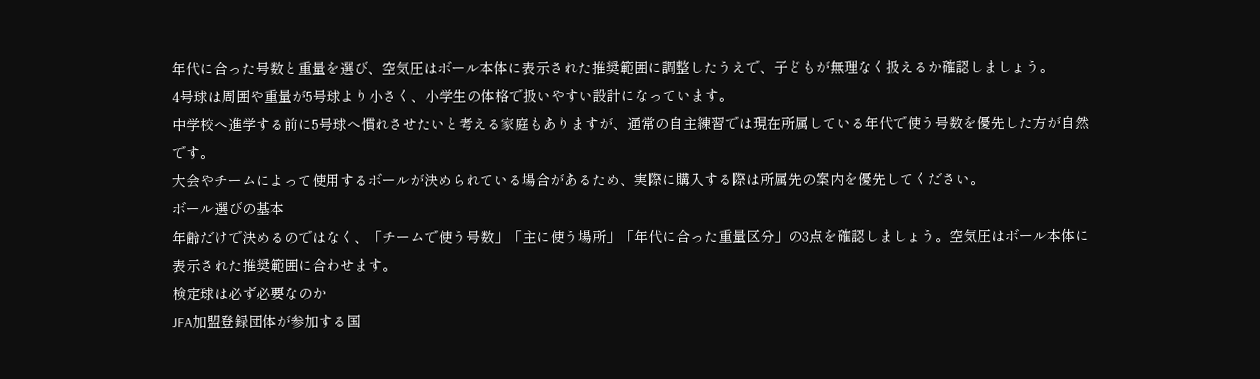年代に合った号数と重量を選び、空気圧はボール本体に表示された推奨範囲に調整したうえで、子どもが無理なく扱えるか確認しましょう。
4号球は周囲や重量が5号球より小さく、小学生の体格で扱いやすい設計になっています。
中学校へ進学する前に5号球へ慣れさせたいと考える家庭もありますが、通常の自主練習では現在所属している年代で使う号数を優先した方が自然です。
大会やチームによって使用するボールが決められている場合があるため、実際に購入する際は所属先の案内を優先してください。
ボール選びの基本
年齢だけで決めるのではなく、「チームで使う号数」「主に使う場所」「年代に合った重量区分」の3点を確認しましょう。空気圧はボール本体に表示された推奨範囲に合わせます。
検定球は必ず必要なのか
JFA加盟登録団体が参加する国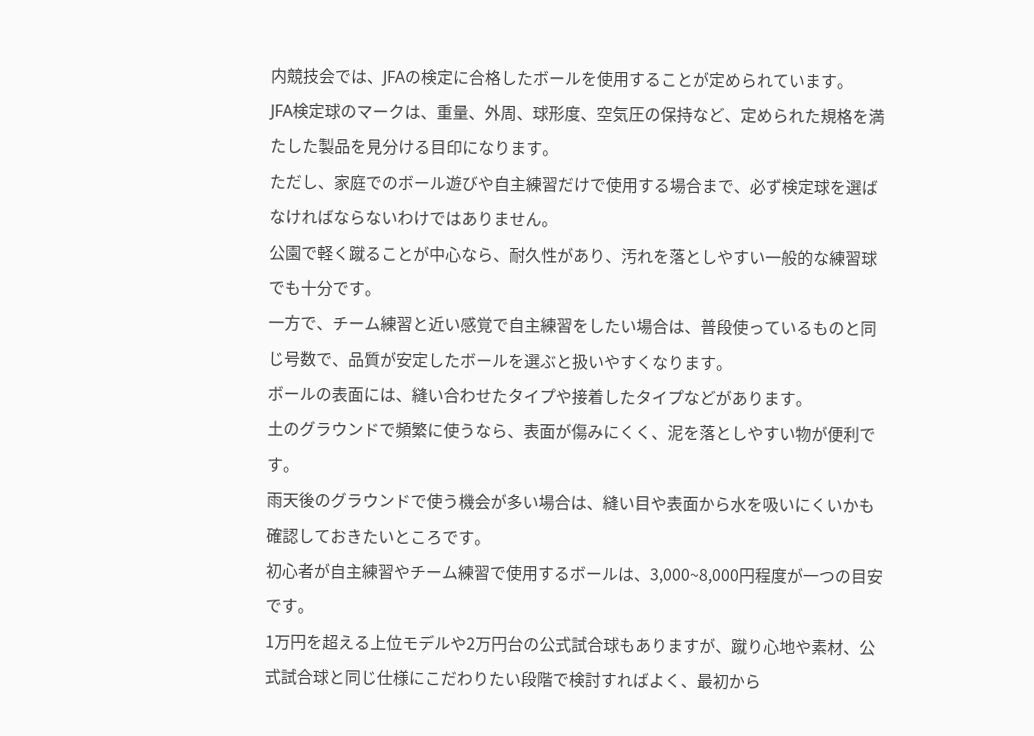内競技会では、JFAの検定に合格したボールを使用することが定められています。
JFA検定球のマークは、重量、外周、球形度、空気圧の保持など、定められた規格を満たした製品を見分ける目印になります。
ただし、家庭でのボール遊びや自主練習だけで使用する場合まで、必ず検定球を選ばなければならないわけではありません。
公園で軽く蹴ることが中心なら、耐久性があり、汚れを落としやすい一般的な練習球でも十分です。
一方で、チーム練習と近い感覚で自主練習をしたい場合は、普段使っているものと同じ号数で、品質が安定したボールを選ぶと扱いやすくなります。
ボールの表面には、縫い合わせたタイプや接着したタイプなどがあります。
土のグラウンドで頻繁に使うなら、表面が傷みにくく、泥を落としやすい物が便利です。
雨天後のグラウンドで使う機会が多い場合は、縫い目や表面から水を吸いにくいかも確認しておきたいところです。
初心者が自主練習やチーム練習で使用するボールは、3,000~8,000円程度が一つの目安です。
1万円を超える上位モデルや2万円台の公式試合球もありますが、蹴り心地や素材、公式試合球と同じ仕様にこだわりたい段階で検討すればよく、最初から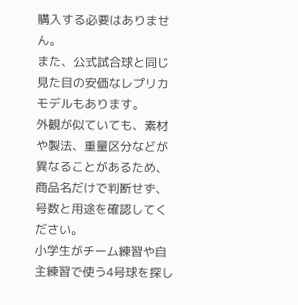購入する必要はありません。
また、公式試合球と同じ見た目の安価なレプリカモデルもあります。
外観が似ていても、素材や製法、重量区分などが異なることがあるため、商品名だけで判断せず、号数と用途を確認してください。
小学生がチーム練習や自主練習で使う4号球を探し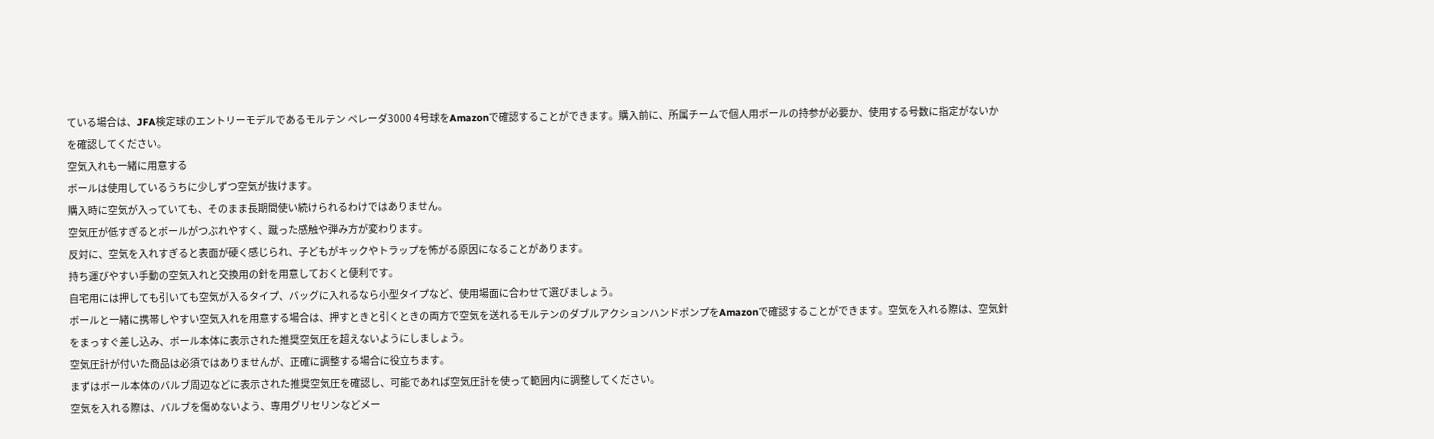ている場合は、JFA検定球のエントリーモデルであるモルテン ペレーダ3000 4号球をAmazonで確認することができます。購入前に、所属チームで個人用ボールの持参が必要か、使用する号数に指定がないかを確認してください。
空気入れも一緒に用意する
ボールは使用しているうちに少しずつ空気が抜けます。
購入時に空気が入っていても、そのまま長期間使い続けられるわけではありません。
空気圧が低すぎるとボールがつぶれやすく、蹴った感触や弾み方が変わります。
反対に、空気を入れすぎると表面が硬く感じられ、子どもがキックやトラップを怖がる原因になることがあります。
持ち運びやすい手動の空気入れと交換用の針を用意しておくと便利です。
自宅用には押しても引いても空気が入るタイプ、バッグに入れるなら小型タイプなど、使用場面に合わせて選びましょう。
ボールと一緒に携帯しやすい空気入れを用意する場合は、押すときと引くときの両方で空気を送れるモルテンのダブルアクションハンドポンプをAmazonで確認することができます。空気を入れる際は、空気針をまっすぐ差し込み、ボール本体に表示された推奨空気圧を超えないようにしましょう。
空気圧計が付いた商品は必須ではありませんが、正確に調整する場合に役立ちます。
まずはボール本体のバルブ周辺などに表示された推奨空気圧を確認し、可能であれば空気圧計を使って範囲内に調整してください。
空気を入れる際は、バルブを傷めないよう、専用グリセリンなどメー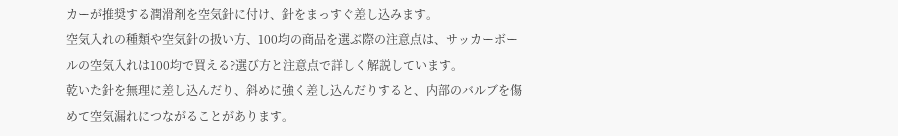カーが推奨する潤滑剤を空気針に付け、針をまっすぐ差し込みます。
空気入れの種類や空気針の扱い方、100均の商品を選ぶ際の注意点は、サッカーボールの空気入れは100均で買える?選び方と注意点で詳しく解説しています。
乾いた針を無理に差し込んだり、斜めに強く差し込んだりすると、内部のバルブを傷めて空気漏れにつながることがあります。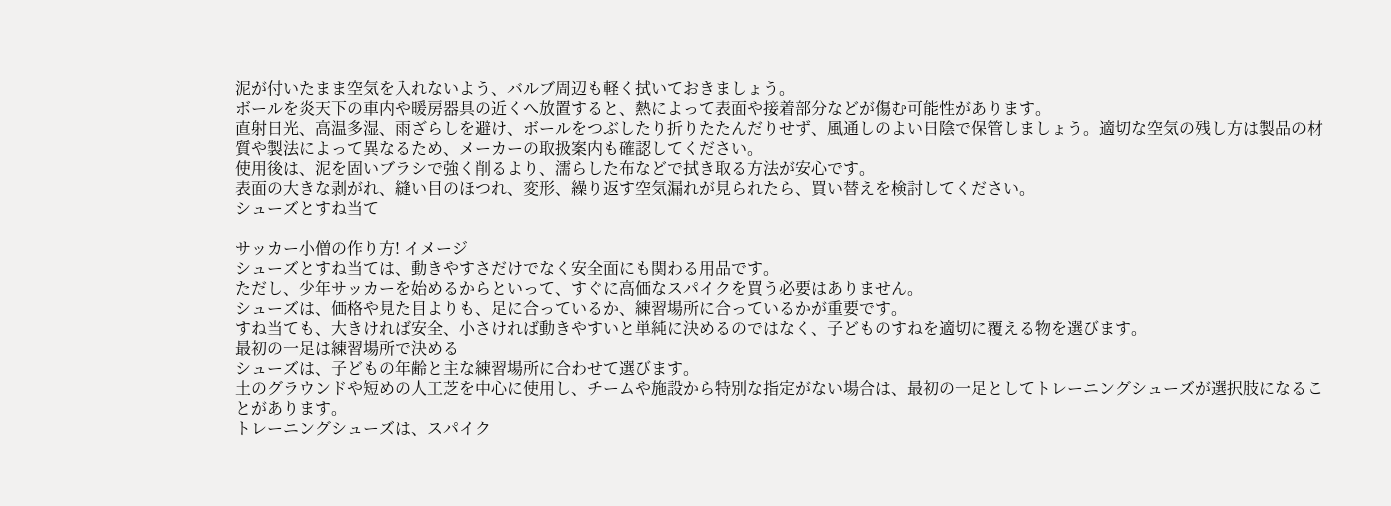泥が付いたまま空気を入れないよう、バルブ周辺も軽く拭いておきましょう。
ボールを炎天下の車内や暖房器具の近くへ放置すると、熱によって表面や接着部分などが傷む可能性があります。
直射日光、高温多湿、雨ざらしを避け、ボールをつぶしたり折りたたんだりせず、風通しのよい日陰で保管しましょう。適切な空気の残し方は製品の材質や製法によって異なるため、メーカーの取扱案内も確認してください。
使用後は、泥を固いブラシで強く削るより、濡らした布などで拭き取る方法が安心です。
表面の大きな剥がれ、縫い目のほつれ、変形、繰り返す空気漏れが見られたら、買い替えを検討してください。
シューズとすね当て

サッカー小僧の作り方! イメージ
シューズとすね当ては、動きやすさだけでなく安全面にも関わる用品です。
ただし、少年サッカーを始めるからといって、すぐに高価なスパイクを買う必要はありません。
シューズは、価格や見た目よりも、足に合っているか、練習場所に合っているかが重要です。
すね当ても、大きければ安全、小さければ動きやすいと単純に決めるのではなく、子どものすねを適切に覆える物を選びます。
最初の一足は練習場所で決める
シューズは、子どもの年齢と主な練習場所に合わせて選びます。
土のグラウンドや短めの人工芝を中心に使用し、チームや施設から特別な指定がない場合は、最初の一足としてトレーニングシューズが選択肢になることがあります。
トレーニングシューズは、スパイク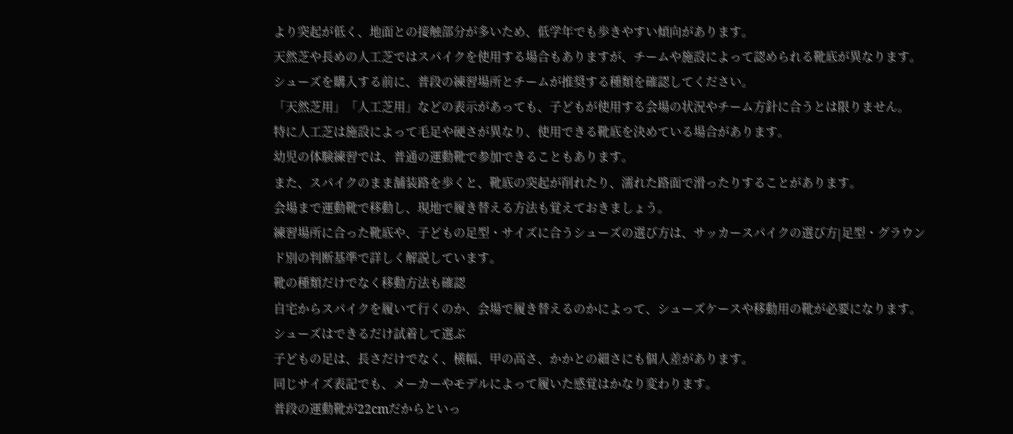より突起が低く、地面との接触部分が多いため、低学年でも歩きやすい傾向があります。
天然芝や長めの人工芝ではスパイクを使用する場合もありますが、チームや施設によって認められる靴底が異なります。
シューズを購入する前に、普段の練習場所とチームが推奨する種類を確認してください。
「天然芝用」「人工芝用」などの表示があっても、子どもが使用する会場の状況やチーム方針に合うとは限りません。
特に人工芝は施設によって毛足や硬さが異なり、使用できる靴底を決めている場合があります。
幼児の体験練習では、普通の運動靴で参加できることもあります。
また、スパイクのまま舗装路を歩くと、靴底の突起が削れたり、濡れた路面で滑ったりすることがあります。
会場まで運動靴で移動し、現地で履き替える方法も覚えておきましょう。
練習場所に合った靴底や、子どもの足型・サイズに合うシューズの選び方は、サッカースパイクの選び方|足型・グラウンド別の判断基準で詳しく解説しています。
靴の種類だけでなく移動方法も確認
自宅からスパイクを履いて行くのか、会場で履き替えるのかによって、シューズケースや移動用の靴が必要になります。
シューズはできるだけ試着して選ぶ
子どもの足は、長さだけでなく、横幅、甲の高さ、かかとの細さにも個人差があります。
同じサイズ表記でも、メーカーやモデルによって履いた感覚はかなり変わります。
普段の運動靴が22cmだからといっ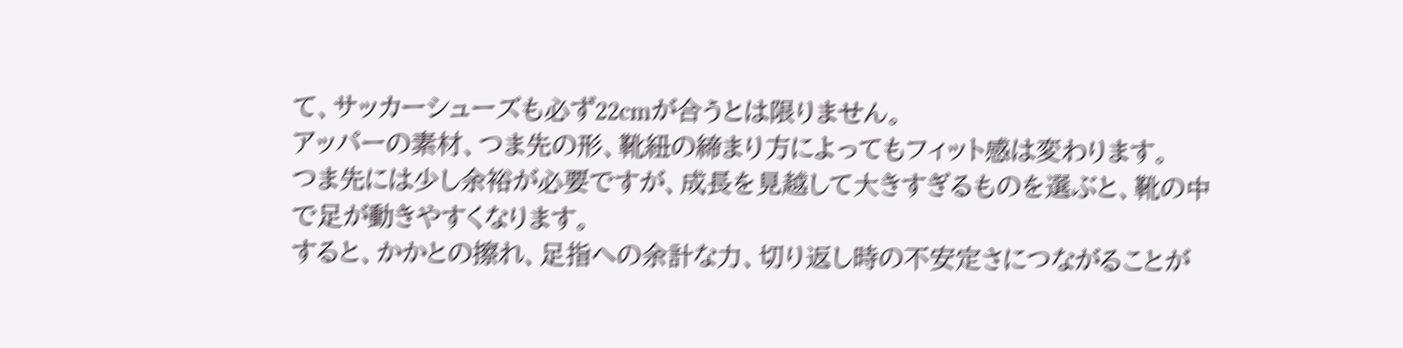て、サッカーシューズも必ず22cmが合うとは限りません。
アッパーの素材、つま先の形、靴紐の締まり方によってもフィット感は変わります。
つま先には少し余裕が必要ですが、成長を見越して大きすぎるものを選ぶと、靴の中で足が動きやすくなります。
すると、かかとの擦れ、足指への余計な力、切り返し時の不安定さにつながることが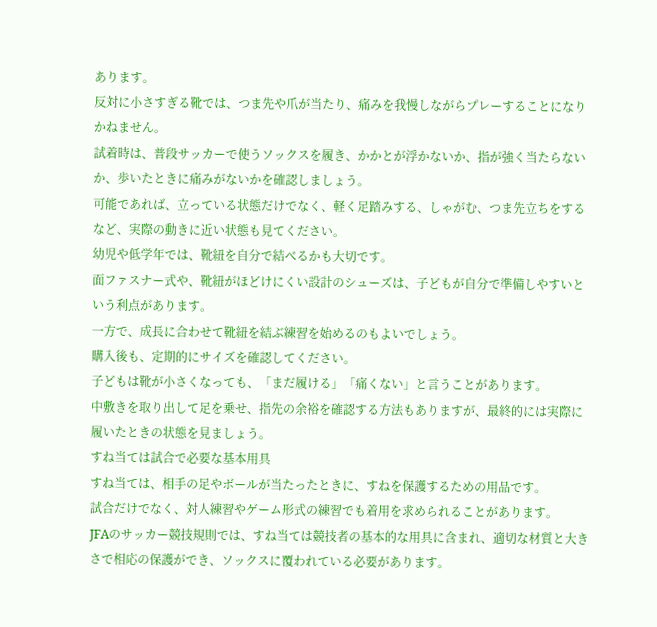あります。
反対に小さすぎる靴では、つま先や爪が当たり、痛みを我慢しながらプレーすることになりかねません。
試着時は、普段サッカーで使うソックスを履き、かかとが浮かないか、指が強く当たらないか、歩いたときに痛みがないかを確認しましょう。
可能であれば、立っている状態だけでなく、軽く足踏みする、しゃがむ、つま先立ちをするなど、実際の動きに近い状態も見てください。
幼児や低学年では、靴紐を自分で結べるかも大切です。
面ファスナー式や、靴紐がほどけにくい設計のシューズは、子どもが自分で準備しやすいという利点があります。
一方で、成長に合わせて靴紐を結ぶ練習を始めるのもよいでしょう。
購入後も、定期的にサイズを確認してください。
子どもは靴が小さくなっても、「まだ履ける」「痛くない」と言うことがあります。
中敷きを取り出して足を乗せ、指先の余裕を確認する方法もありますが、最終的には実際に履いたときの状態を見ましょう。
すね当ては試合で必要な基本用具
すね当ては、相手の足やボールが当たったときに、すねを保護するための用品です。
試合だけでなく、対人練習やゲーム形式の練習でも着用を求められることがあります。
JFAのサッカー競技規則では、すね当ては競技者の基本的な用具に含まれ、適切な材質と大きさで相応の保護ができ、ソックスに覆われている必要があります。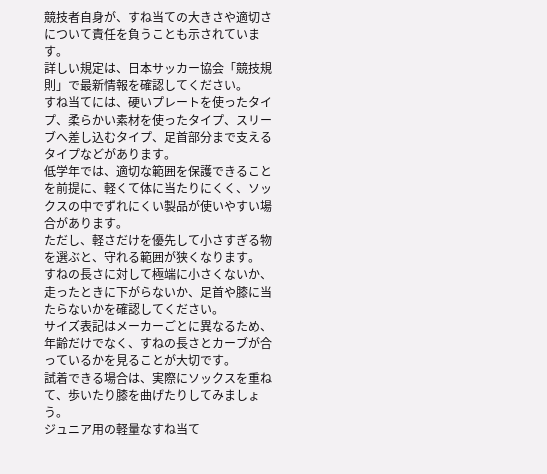競技者自身が、すね当ての大きさや適切さについて責任を負うことも示されています。
詳しい規定は、日本サッカー協会「競技規則」で最新情報を確認してください。
すね当てには、硬いプレートを使ったタイプ、柔らかい素材を使ったタイプ、スリーブへ差し込むタイプ、足首部分まで支えるタイプなどがあります。
低学年では、適切な範囲を保護できることを前提に、軽くて体に当たりにくく、ソックスの中でずれにくい製品が使いやすい場合があります。
ただし、軽さだけを優先して小さすぎる物を選ぶと、守れる範囲が狭くなります。
すねの長さに対して極端に小さくないか、走ったときに下がらないか、足首や膝に当たらないかを確認してください。
サイズ表記はメーカーごとに異なるため、年齢だけでなく、すねの長さとカーブが合っているかを見ることが大切です。
試着できる場合は、実際にソックスを重ねて、歩いたり膝を曲げたりしてみましょう。
ジュニア用の軽量なすね当て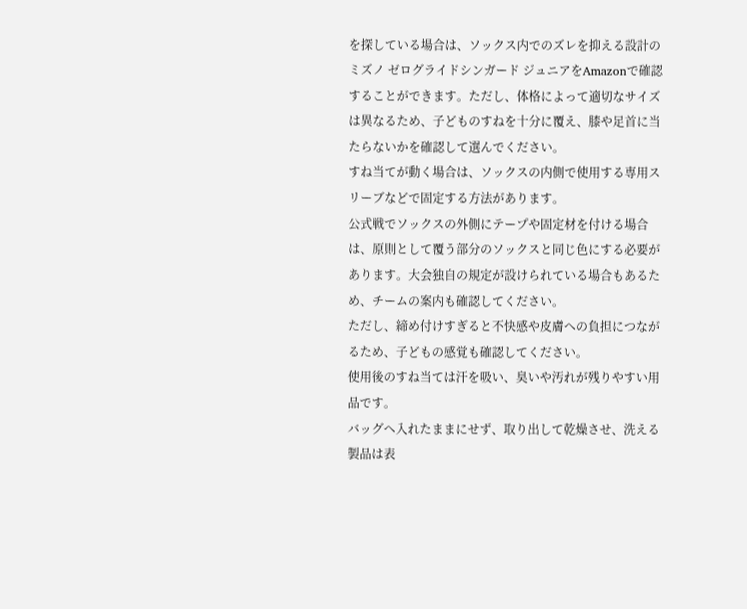を探している場合は、ソックス内でのズレを抑える設計のミズノ ゼログライドシンガード ジュニアをAmazonで確認することができます。ただし、体格によって適切なサイズは異なるため、子どものすねを十分に覆え、膝や足首に当たらないかを確認して選んでください。
すね当てが動く場合は、ソックスの内側で使用する専用スリーブなどで固定する方法があります。
公式戦でソックスの外側にテープや固定材を付ける場合は、原則として覆う部分のソックスと同じ色にする必要があります。大会独自の規定が設けられている場合もあるため、チームの案内も確認してください。
ただし、締め付けすぎると不快感や皮膚への負担につながるため、子どもの感覚も確認してください。
使用後のすね当ては汗を吸い、臭いや汚れが残りやすい用品です。
バッグへ入れたままにせず、取り出して乾燥させ、洗える製品は表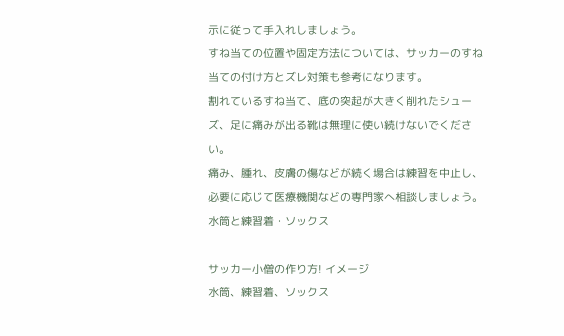示に従って手入れしましょう。
すね当ての位置や固定方法については、サッカーのすね当ての付け方とズレ対策も参考になります。
割れているすね当て、底の突起が大きく削れたシューズ、足に痛みが出る靴は無理に使い続けないでください。
痛み、腫れ、皮膚の傷などが続く場合は練習を中止し、必要に応じて医療機関などの専門家へ相談しましょう。
水筒と練習着・ソックス

サッカー小僧の作り方! イメージ
水筒、練習着、ソックス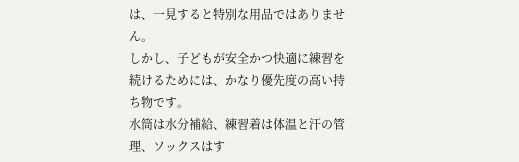は、一見すると特別な用品ではありません。
しかし、子どもが安全かつ快適に練習を続けるためには、かなり優先度の高い持ち物です。
水筒は水分補給、練習着は体温と汗の管理、ソックスはす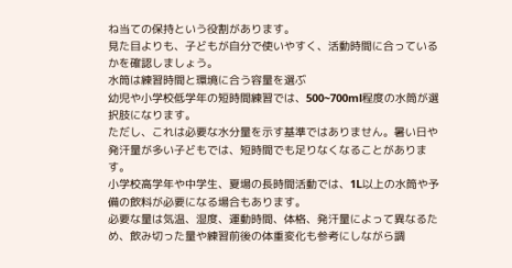ね当ての保持という役割があります。
見た目よりも、子どもが自分で使いやすく、活動時間に合っているかを確認しましょう。
水筒は練習時間と環境に合う容量を選ぶ
幼児や小学校低学年の短時間練習では、500~700ml程度の水筒が選択肢になります。
ただし、これは必要な水分量を示す基準ではありません。暑い日や発汗量が多い子どもでは、短時間でも足りなくなることがあります。
小学校高学年や中学生、夏場の長時間活動では、1L以上の水筒や予備の飲料が必要になる場合もあります。
必要な量は気温、湿度、運動時間、体格、発汗量によって異なるため、飲み切った量や練習前後の体重変化も参考にしながら調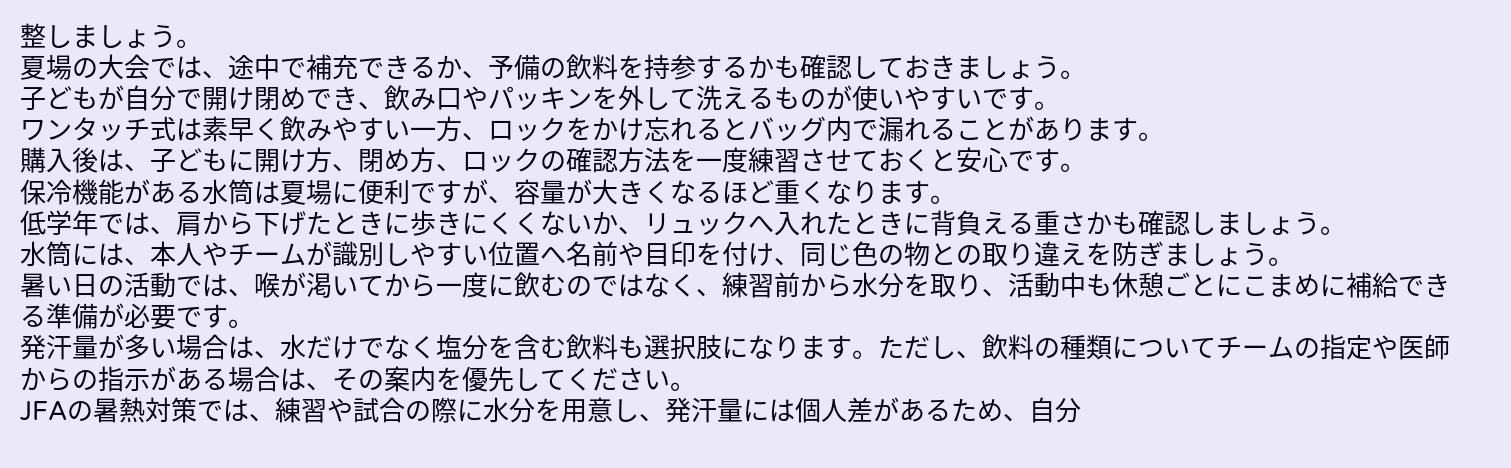整しましょう。
夏場の大会では、途中で補充できるか、予備の飲料を持参するかも確認しておきましょう。
子どもが自分で開け閉めでき、飲み口やパッキンを外して洗えるものが使いやすいです。
ワンタッチ式は素早く飲みやすい一方、ロックをかけ忘れるとバッグ内で漏れることがあります。
購入後は、子どもに開け方、閉め方、ロックの確認方法を一度練習させておくと安心です。
保冷機能がある水筒は夏場に便利ですが、容量が大きくなるほど重くなります。
低学年では、肩から下げたときに歩きにくくないか、リュックへ入れたときに背負える重さかも確認しましょう。
水筒には、本人やチームが識別しやすい位置へ名前や目印を付け、同じ色の物との取り違えを防ぎましょう。
暑い日の活動では、喉が渇いてから一度に飲むのではなく、練習前から水分を取り、活動中も休憩ごとにこまめに補給できる準備が必要です。
発汗量が多い場合は、水だけでなく塩分を含む飲料も選択肢になります。ただし、飲料の種類についてチームの指定や医師からの指示がある場合は、その案内を優先してください。
JFAの暑熱対策では、練習や試合の際に水分を用意し、発汗量には個人差があるため、自分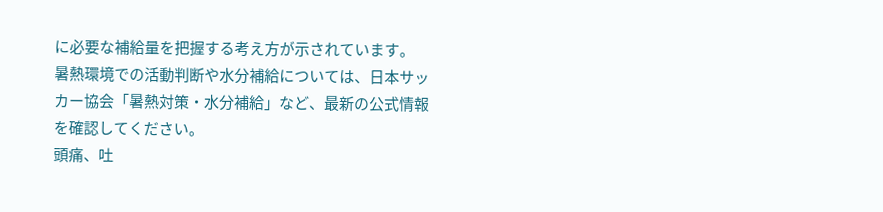に必要な補給量を把握する考え方が示されています。
暑熱環境での活動判断や水分補給については、日本サッカー協会「暑熱対策・水分補給」など、最新の公式情報を確認してください。
頭痛、吐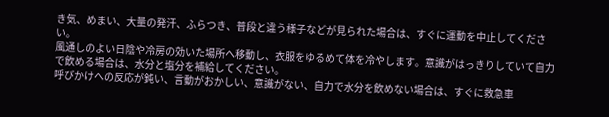き気、めまい、大量の発汗、ふらつき、普段と違う様子などが見られた場合は、すぐに運動を中止してください。
風通しのよい日陰や冷房の効いた場所へ移動し、衣服をゆるめて体を冷やします。意識がはっきりしていて自力で飲める場合は、水分と塩分を補給してください。
呼びかけへの反応が鈍い、言動がおかしい、意識がない、自力で水分を飲めない場合は、すぐに救急車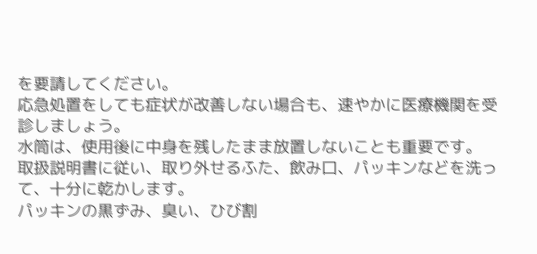を要請してください。
応急処置をしても症状が改善しない場合も、速やかに医療機関を受診しましょう。
水筒は、使用後に中身を残したまま放置しないことも重要です。
取扱説明書に従い、取り外せるふた、飲み口、パッキンなどを洗って、十分に乾かします。
パッキンの黒ずみ、臭い、ひび割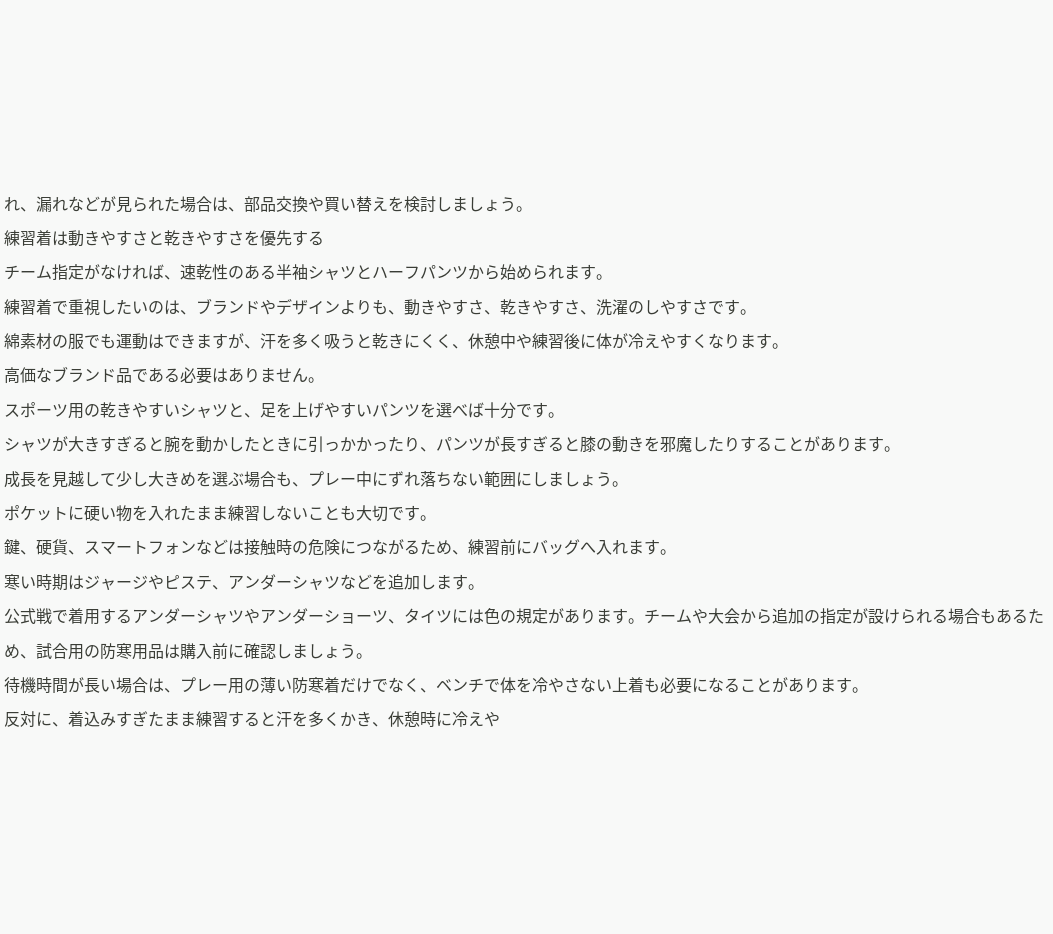れ、漏れなどが見られた場合は、部品交換や買い替えを検討しましょう。
練習着は動きやすさと乾きやすさを優先する
チーム指定がなければ、速乾性のある半袖シャツとハーフパンツから始められます。
練習着で重視したいのは、ブランドやデザインよりも、動きやすさ、乾きやすさ、洗濯のしやすさです。
綿素材の服でも運動はできますが、汗を多く吸うと乾きにくく、休憩中や練習後に体が冷えやすくなります。
高価なブランド品である必要はありません。
スポーツ用の乾きやすいシャツと、足を上げやすいパンツを選べば十分です。
シャツが大きすぎると腕を動かしたときに引っかかったり、パンツが長すぎると膝の動きを邪魔したりすることがあります。
成長を見越して少し大きめを選ぶ場合も、プレー中にずれ落ちない範囲にしましょう。
ポケットに硬い物を入れたまま練習しないことも大切です。
鍵、硬貨、スマートフォンなどは接触時の危険につながるため、練習前にバッグへ入れます。
寒い時期はジャージやピステ、アンダーシャツなどを追加します。
公式戦で着用するアンダーシャツやアンダーショーツ、タイツには色の規定があります。チームや大会から追加の指定が設けられる場合もあるため、試合用の防寒用品は購入前に確認しましょう。
待機時間が長い場合は、プレー用の薄い防寒着だけでなく、ベンチで体を冷やさない上着も必要になることがあります。
反対に、着込みすぎたまま練習すると汗を多くかき、休憩時に冷えや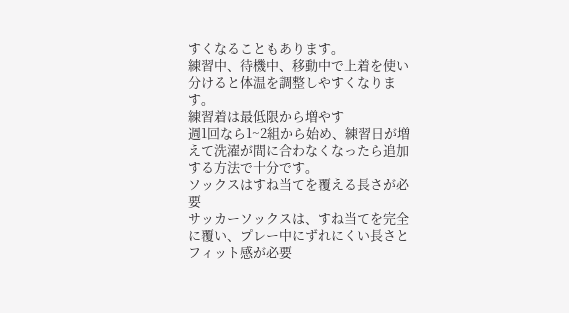すくなることもあります。
練習中、待機中、移動中で上着を使い分けると体温を調整しやすくなります。
練習着は最低限から増やす
週1回なら1~2組から始め、練習日が増えて洗濯が間に合わなくなったら追加する方法で十分です。
ソックスはすね当てを覆える長さが必要
サッカーソックスは、すね当てを完全に覆い、プレー中にずれにくい長さとフィット感が必要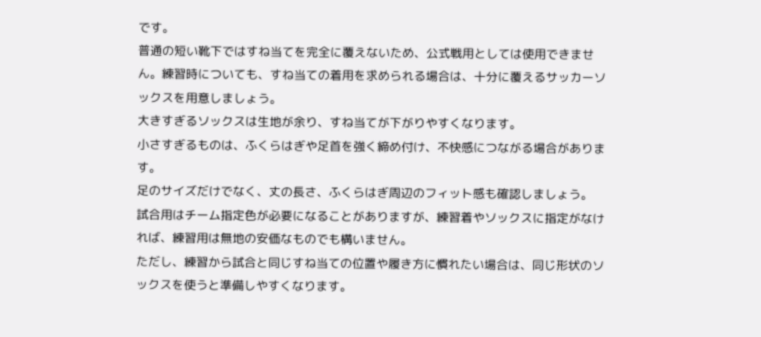です。
普通の短い靴下ではすね当てを完全に覆えないため、公式戦用としては使用できません。練習時についても、すね当ての着用を求められる場合は、十分に覆えるサッカーソックスを用意しましょう。
大きすぎるソックスは生地が余り、すね当てが下がりやすくなります。
小さすぎるものは、ふくらはぎや足首を強く締め付け、不快感につながる場合があります。
足のサイズだけでなく、丈の長さ、ふくらはぎ周辺のフィット感も確認しましょう。
試合用はチーム指定色が必要になることがありますが、練習着やソックスに指定がなければ、練習用は無地の安価なものでも構いません。
ただし、練習から試合と同じすね当ての位置や履き方に慣れたい場合は、同じ形状のソックスを使うと準備しやすくなります。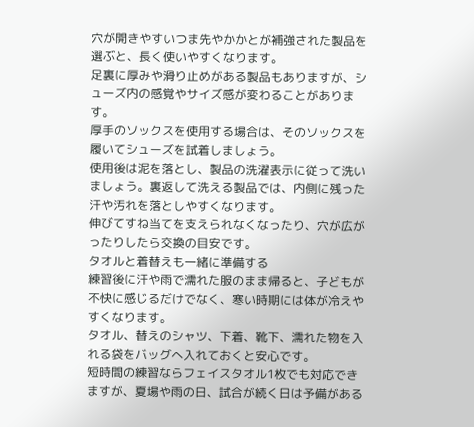穴が開きやすいつま先やかかとが補強された製品を選ぶと、長く使いやすくなります。
足裏に厚みや滑り止めがある製品もありますが、シューズ内の感覚やサイズ感が変わることがあります。
厚手のソックスを使用する場合は、そのソックスを履いてシューズを試着しましょう。
使用後は泥を落とし、製品の洗濯表示に従って洗いましょう。裏返して洗える製品では、内側に残った汗や汚れを落としやすくなります。
伸びてすね当てを支えられなくなったり、穴が広がったりしたら交換の目安です。
タオルと着替えも一緒に準備する
練習後に汗や雨で濡れた服のまま帰ると、子どもが不快に感じるだけでなく、寒い時期には体が冷えやすくなります。
タオル、替えのシャツ、下着、靴下、濡れた物を入れる袋をバッグへ入れておくと安心です。
短時間の練習ならフェイスタオル1枚でも対応できますが、夏場や雨の日、試合が続く日は予備がある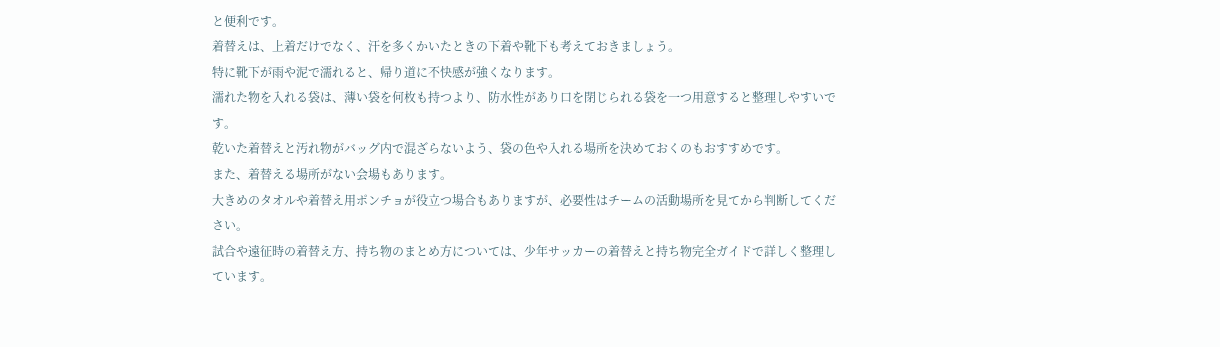と便利です。
着替えは、上着だけでなく、汗を多くかいたときの下着や靴下も考えておきましょう。
特に靴下が雨や泥で濡れると、帰り道に不快感が強くなります。
濡れた物を入れる袋は、薄い袋を何枚も持つより、防水性があり口を閉じられる袋を一つ用意すると整理しやすいです。
乾いた着替えと汚れ物がバッグ内で混ざらないよう、袋の色や入れる場所を決めておくのもおすすめです。
また、着替える場所がない会場もあります。
大きめのタオルや着替え用ポンチョが役立つ場合もありますが、必要性はチームの活動場所を見てから判断してください。
試合や遠征時の着替え方、持ち物のまとめ方については、少年サッカーの着替えと持ち物完全ガイドで詳しく整理しています。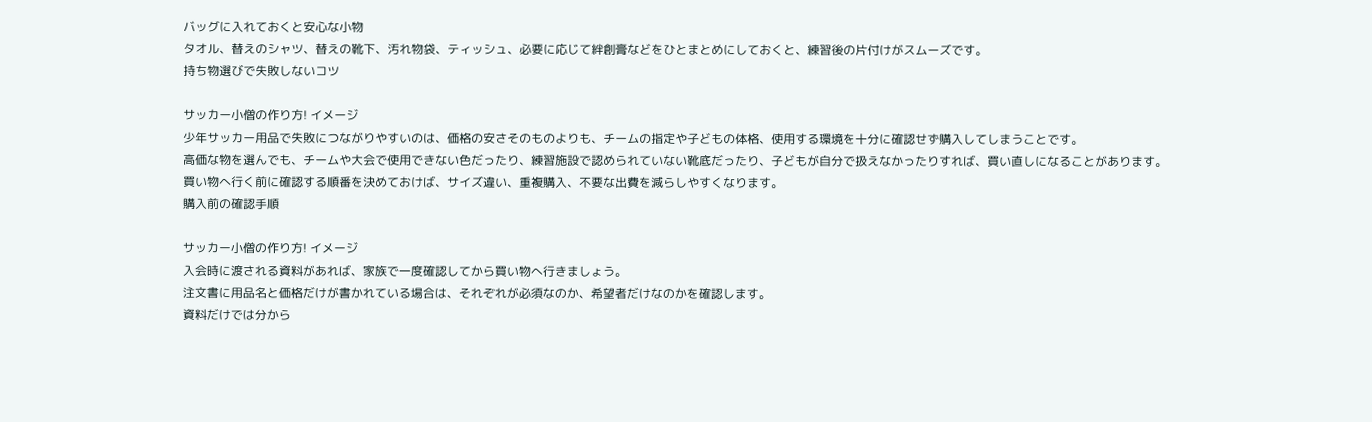バッグに入れておくと安心な小物
タオル、替えのシャツ、替えの靴下、汚れ物袋、ティッシュ、必要に応じて絆創膏などをひとまとめにしておくと、練習後の片付けがスムーズです。
持ち物選びで失敗しないコツ

サッカー小僧の作り方! イメージ
少年サッカー用品で失敗につながりやすいのは、価格の安さそのものよりも、チームの指定や子どもの体格、使用する環境を十分に確認せず購入してしまうことです。
高価な物を選んでも、チームや大会で使用できない色だったり、練習施設で認められていない靴底だったり、子どもが自分で扱えなかったりすれば、買い直しになることがあります。
買い物へ行く前に確認する順番を決めておけば、サイズ違い、重複購入、不要な出費を減らしやすくなります。
購入前の確認手順

サッカー小僧の作り方! イメージ
入会時に渡される資料があれば、家族で一度確認してから買い物へ行きましょう。
注文書に用品名と価格だけが書かれている場合は、それぞれが必須なのか、希望者だけなのかを確認します。
資料だけでは分から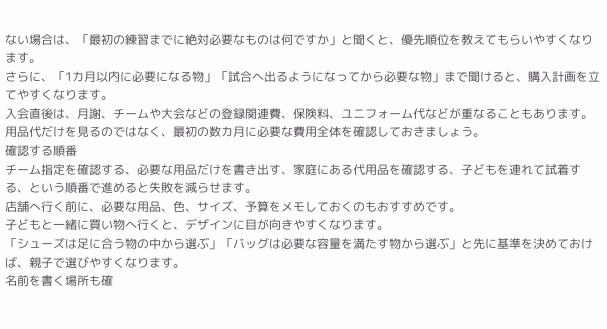ない場合は、「最初の練習までに絶対必要なものは何ですか」と聞くと、優先順位を教えてもらいやすくなります。
さらに、「1カ月以内に必要になる物」「試合へ出るようになってから必要な物」まで聞けると、購入計画を立てやすくなります。
入会直後は、月謝、チームや大会などの登録関連費、保険料、ユニフォーム代などが重なることもあります。
用品代だけを見るのではなく、最初の数カ月に必要な費用全体を確認しておきましょう。
確認する順番
チーム指定を確認する、必要な用品だけを書き出す、家庭にある代用品を確認する、子どもを連れて試着する、という順番で進めると失敗を減らせます。
店舗へ行く前に、必要な用品、色、サイズ、予算をメモしておくのもおすすめです。
子どもと一緒に買い物へ行くと、デザインに目が向きやすくなります。
「シューズは足に合う物の中から選ぶ」「バッグは必要な容量を満たす物から選ぶ」と先に基準を決めておけば、親子で選びやすくなります。
名前を書く場所も確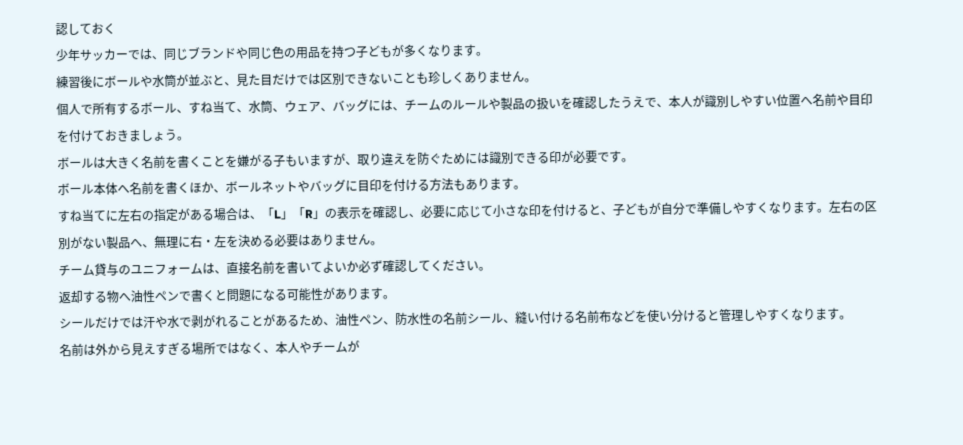認しておく
少年サッカーでは、同じブランドや同じ色の用品を持つ子どもが多くなります。
練習後にボールや水筒が並ぶと、見た目だけでは区別できないことも珍しくありません。
個人で所有するボール、すね当て、水筒、ウェア、バッグには、チームのルールや製品の扱いを確認したうえで、本人が識別しやすい位置へ名前や目印を付けておきましょう。
ボールは大きく名前を書くことを嫌がる子もいますが、取り違えを防ぐためには識別できる印が必要です。
ボール本体へ名前を書くほか、ボールネットやバッグに目印を付ける方法もあります。
すね当てに左右の指定がある場合は、「L」「R」の表示を確認し、必要に応じて小さな印を付けると、子どもが自分で準備しやすくなります。左右の区別がない製品へ、無理に右・左を決める必要はありません。
チーム貸与のユニフォームは、直接名前を書いてよいか必ず確認してください。
返却する物へ油性ペンで書くと問題になる可能性があります。
シールだけでは汗や水で剥がれることがあるため、油性ペン、防水性の名前シール、縫い付ける名前布などを使い分けると管理しやすくなります。
名前は外から見えすぎる場所ではなく、本人やチームが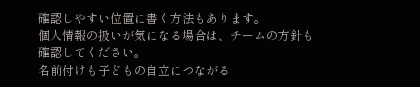確認しやすい位置に書く方法もあります。
個人情報の扱いが気になる場合は、チームの方針も確認してください。
名前付けも子どもの自立につながる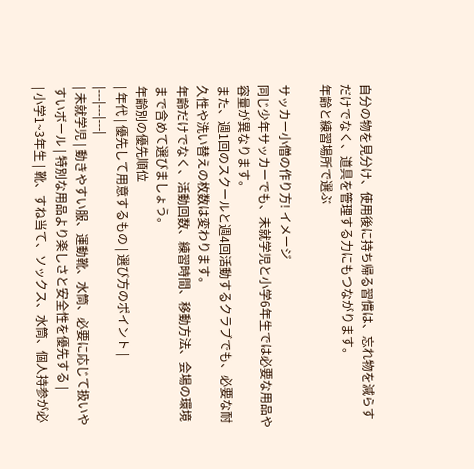自分の物を見分け、使用後に持ち帰る習慣は、忘れ物を減らすだけでなく、道具を管理する力にもつながります。
年齢と練習場所で選ぶ

サッカー小僧の作り方! イメージ
同じ少年サッカーでも、未就学児と小学6年生では必要な用品や容量が異なります。
また、週1回のスクールと週4回活動するクラブでも、必要な耐久性や洗い替えの枚数は変わります。
年齢だけでなく、活動回数、練習時間、移動方法、会場の環境まで含めて選びましょう。
年齢別の優先順位
| 年代 | 優先して用意するもの | 選び方のポイント |
|---|---|---|
| 未就学児 | 動きやすい服、運動靴、水筒、必要に応じて扱いやすいボール | 特別な用品より楽しさと安全性を優先する |
| 小学1~3年生 | 靴、すね当て、ソックス、水筒、個人持参が必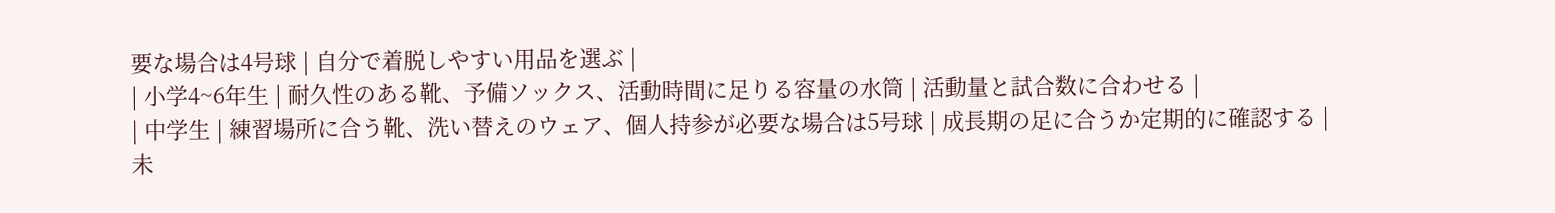要な場合は4号球 | 自分で着脱しやすい用品を選ぶ |
| 小学4~6年生 | 耐久性のある靴、予備ソックス、活動時間に足りる容量の水筒 | 活動量と試合数に合わせる |
| 中学生 | 練習場所に合う靴、洗い替えのウェア、個人持参が必要な場合は5号球 | 成長期の足に合うか定期的に確認する |
未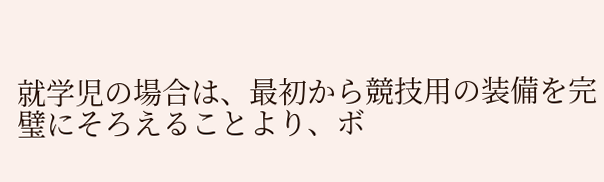就学児の場合は、最初から競技用の装備を完璧にそろえることより、ボ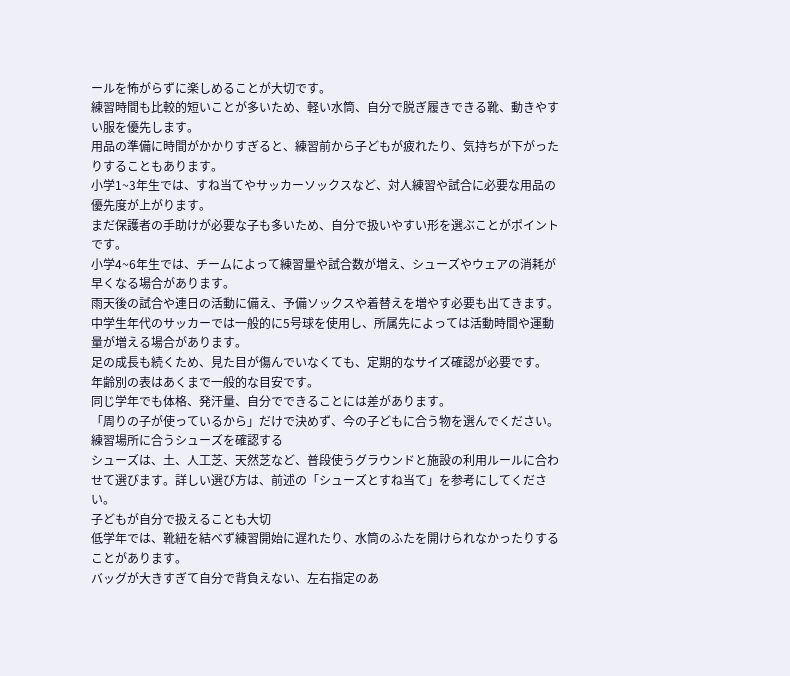ールを怖がらずに楽しめることが大切です。
練習時間も比較的短いことが多いため、軽い水筒、自分で脱ぎ履きできる靴、動きやすい服を優先します。
用品の準備に時間がかかりすぎると、練習前から子どもが疲れたり、気持ちが下がったりすることもあります。
小学1~3年生では、すね当てやサッカーソックスなど、対人練習や試合に必要な用品の優先度が上がります。
まだ保護者の手助けが必要な子も多いため、自分で扱いやすい形を選ぶことがポイントです。
小学4~6年生では、チームによって練習量や試合数が増え、シューズやウェアの消耗が早くなる場合があります。
雨天後の試合や連日の活動に備え、予備ソックスや着替えを増やす必要も出てきます。
中学生年代のサッカーでは一般的に5号球を使用し、所属先によっては活動時間や運動量が増える場合があります。
足の成長も続くため、見た目が傷んでいなくても、定期的なサイズ確認が必要です。
年齢別の表はあくまで一般的な目安です。
同じ学年でも体格、発汗量、自分でできることには差があります。
「周りの子が使っているから」だけで決めず、今の子どもに合う物を選んでください。
練習場所に合うシューズを確認する
シューズは、土、人工芝、天然芝など、普段使うグラウンドと施設の利用ルールに合わせて選びます。詳しい選び方は、前述の「シューズとすね当て」を参考にしてください。
子どもが自分で扱えることも大切
低学年では、靴紐を結べず練習開始に遅れたり、水筒のふたを開けられなかったりすることがあります。
バッグが大きすぎて自分で背負えない、左右指定のあ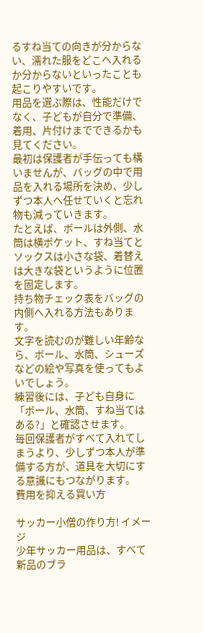るすね当ての向きが分からない、濡れた服をどこへ入れるか分からないといったことも起こりやすいです。
用品を選ぶ際は、性能だけでなく、子どもが自分で準備、着用、片付けまでできるかも見てください。
最初は保護者が手伝っても構いませんが、バッグの中で用品を入れる場所を決め、少しずつ本人へ任せていくと忘れ物も減っていきます。
たとえば、ボールは外側、水筒は横ポケット、すね当てとソックスは小さな袋、着替えは大きな袋というように位置を固定します。
持ち物チェック表をバッグの内側へ入れる方法もあります。
文字を読むのが難しい年齢なら、ボール、水筒、シューズなどの絵や写真を使ってもよいでしょう。
練習後には、子ども自身に「ボール、水筒、すね当てはある?」と確認させます。
毎回保護者がすべて入れてしまうより、少しずつ本人が準備する方が、道具を大切にする意識にもつながります。
費用を抑える買い方

サッカー小僧の作り方! イメージ
少年サッカー用品は、すべて新品のブラ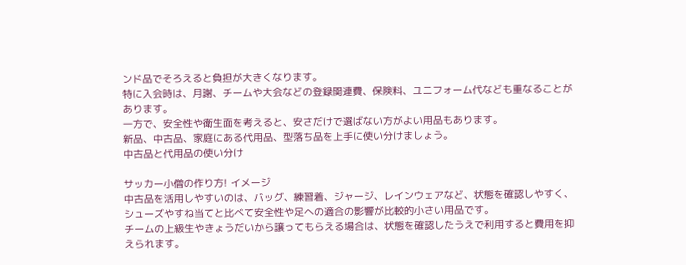ンド品でそろえると負担が大きくなります。
特に入会時は、月謝、チームや大会などの登録関連費、保険料、ユニフォーム代なども重なることがあります。
一方で、安全性や衛生面を考えると、安さだけで選ばない方がよい用品もあります。
新品、中古品、家庭にある代用品、型落ち品を上手に使い分けましょう。
中古品と代用品の使い分け

サッカー小僧の作り方! イメージ
中古品を活用しやすいのは、バッグ、練習着、ジャージ、レインウェアなど、状態を確認しやすく、シューズやすね当てと比べて安全性や足への適合の影響が比較的小さい用品です。
チームの上級生やきょうだいから譲ってもらえる場合は、状態を確認したうえで利用すると費用を抑えられます。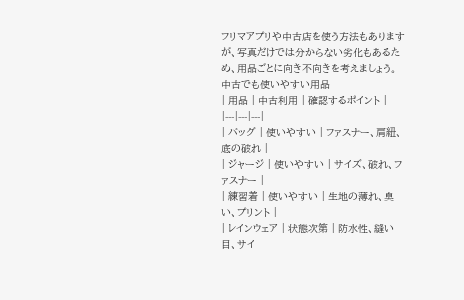フリマアプリや中古店を使う方法もありますが、写真だけでは分からない劣化もあるため、用品ごとに向き不向きを考えましょう。
中古でも使いやすい用品
| 用品 | 中古利用 | 確認するポイント |
|---|---|---|
| バッグ | 使いやすい | ファスナー、肩紐、底の破れ |
| ジャージ | 使いやすい | サイズ、破れ、ファスナー |
| 練習着 | 使いやすい | 生地の薄れ、臭い、プリント |
| レインウェア | 状態次第 | 防水性、縫い目、サイ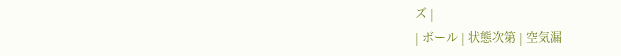ズ |
| ボール | 状態次第 | 空気漏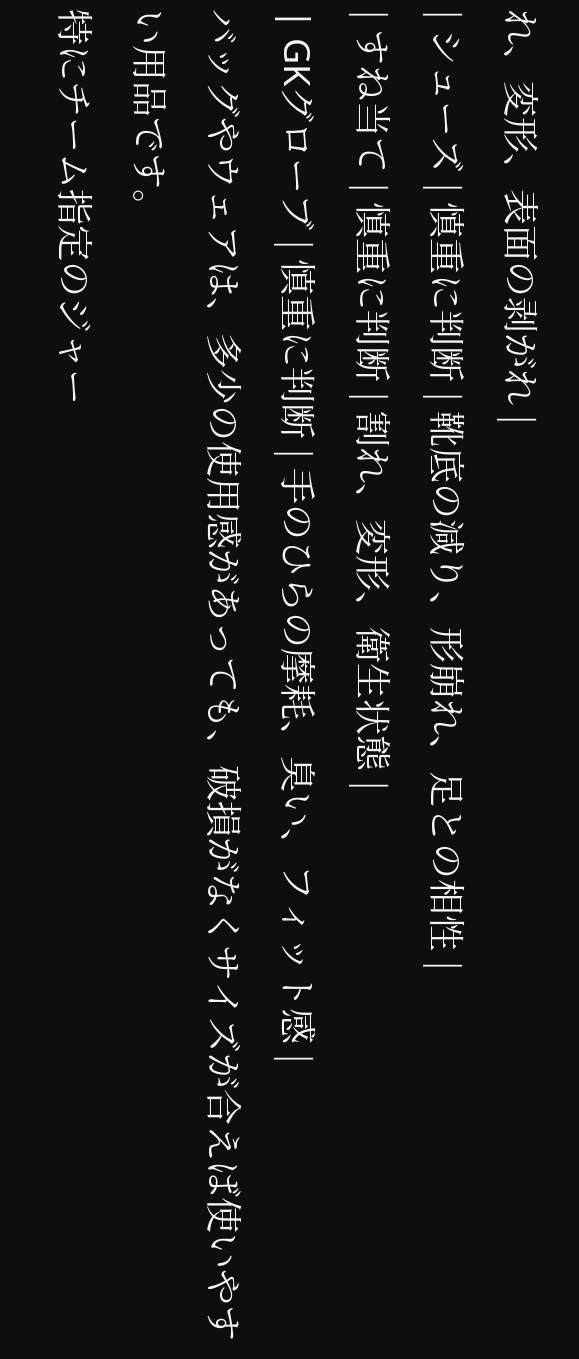れ、変形、表面の剥がれ |
| シューズ | 慎重に判断 | 靴底の減り、形崩れ、足との相性 |
| すね当て | 慎重に判断 | 割れ、変形、衛生状態 |
| GKグローブ | 慎重に判断 | 手のひらの摩耗、臭い、フィット感 |
バッグやウェアは、多少の使用感があっても、破損がなくサイズが合えば使いやすい用品です。
特にチーム指定のジャー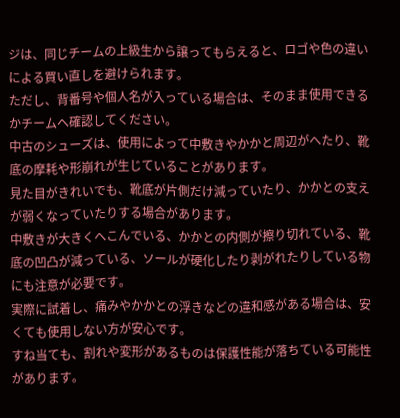ジは、同じチームの上級生から譲ってもらえると、ロゴや色の違いによる買い直しを避けられます。
ただし、背番号や個人名が入っている場合は、そのまま使用できるかチームへ確認してください。
中古のシューズは、使用によって中敷きやかかと周辺がへたり、靴底の摩耗や形崩れが生じていることがあります。
見た目がきれいでも、靴底が片側だけ減っていたり、かかとの支えが弱くなっていたりする場合があります。
中敷きが大きくへこんでいる、かかとの内側が擦り切れている、靴底の凹凸が減っている、ソールが硬化したり剥がれたりしている物にも注意が必要です。
実際に試着し、痛みやかかとの浮きなどの違和感がある場合は、安くても使用しない方が安心です。
すね当ても、割れや変形があるものは保護性能が落ちている可能性があります。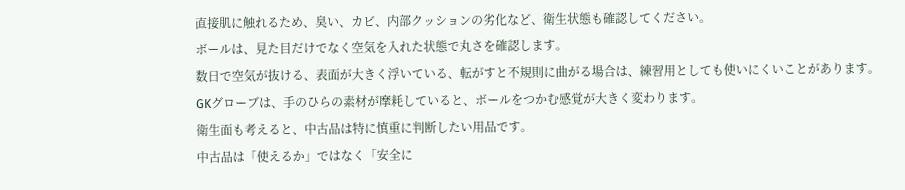直接肌に触れるため、臭い、カビ、内部クッションの劣化など、衛生状態も確認してください。
ボールは、見た目だけでなく空気を入れた状態で丸さを確認します。
数日で空気が抜ける、表面が大きく浮いている、転がすと不規則に曲がる場合は、練習用としても使いにくいことがあります。
GKグローブは、手のひらの素材が摩耗していると、ボールをつかむ感覚が大きく変わります。
衛生面も考えると、中古品は特に慎重に判断したい用品です。
中古品は「使えるか」ではなく「安全に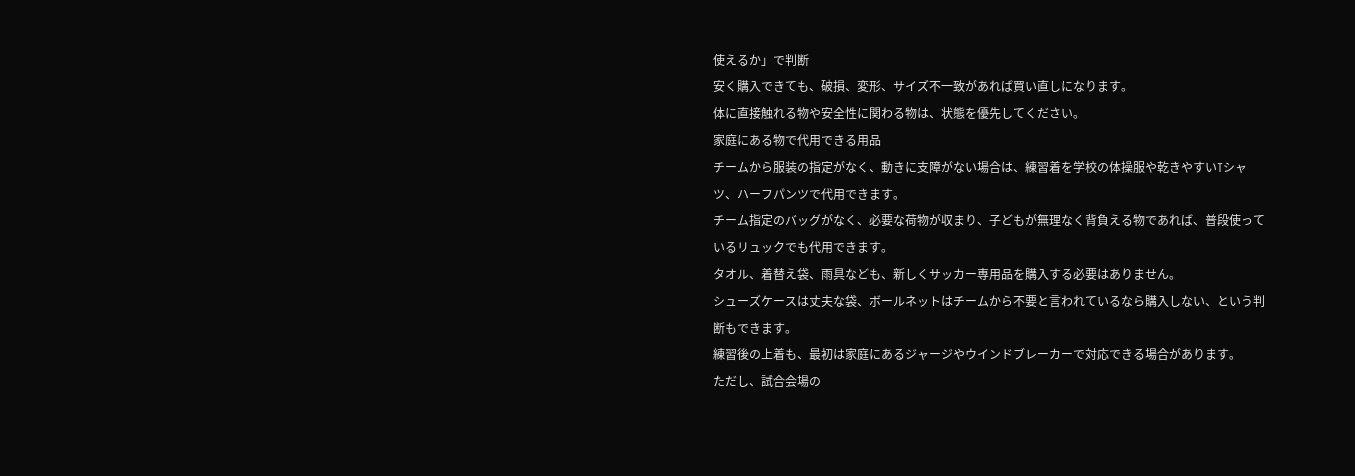使えるか」で判断
安く購入できても、破損、変形、サイズ不一致があれば買い直しになります。
体に直接触れる物や安全性に関わる物は、状態を優先してください。
家庭にある物で代用できる用品
チームから服装の指定がなく、動きに支障がない場合は、練習着を学校の体操服や乾きやすいTシャツ、ハーフパンツで代用できます。
チーム指定のバッグがなく、必要な荷物が収まり、子どもが無理なく背負える物であれば、普段使っているリュックでも代用できます。
タオル、着替え袋、雨具なども、新しくサッカー専用品を購入する必要はありません。
シューズケースは丈夫な袋、ボールネットはチームから不要と言われているなら購入しない、という判断もできます。
練習後の上着も、最初は家庭にあるジャージやウインドブレーカーで対応できる場合があります。
ただし、試合会場の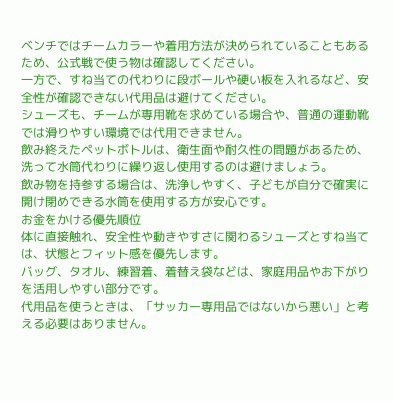ベンチではチームカラーや着用方法が決められていることもあるため、公式戦で使う物は確認してください。
一方で、すね当ての代わりに段ボールや硬い板を入れるなど、安全性が確認できない代用品は避けてください。
シューズも、チームが専用靴を求めている場合や、普通の運動靴では滑りやすい環境では代用できません。
飲み終えたペットボトルは、衛生面や耐久性の問題があるため、洗って水筒代わりに繰り返し使用するのは避けましょう。
飲み物を持参する場合は、洗浄しやすく、子どもが自分で確実に開け閉めできる水筒を使用する方が安心です。
お金をかける優先順位
体に直接触れ、安全性や動きやすさに関わるシューズとすね当ては、状態とフィット感を優先します。
バッグ、タオル、練習着、着替え袋などは、家庭用品やお下がりを活用しやすい部分です。
代用品を使うときは、「サッカー専用品ではないから悪い」と考える必要はありません。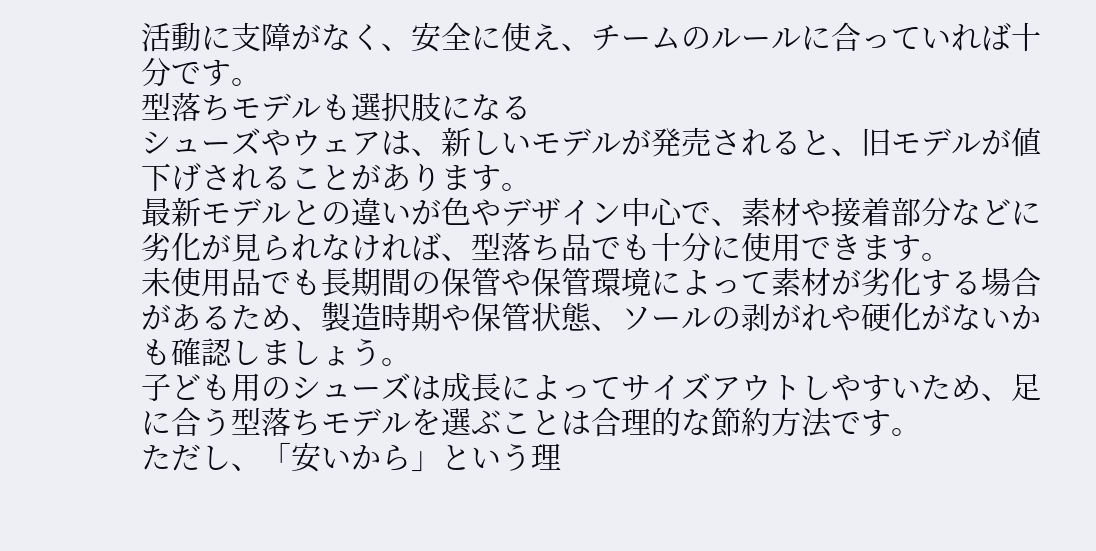活動に支障がなく、安全に使え、チームのルールに合っていれば十分です。
型落ちモデルも選択肢になる
シューズやウェアは、新しいモデルが発売されると、旧モデルが値下げされることがあります。
最新モデルとの違いが色やデザイン中心で、素材や接着部分などに劣化が見られなければ、型落ち品でも十分に使用できます。
未使用品でも長期間の保管や保管環境によって素材が劣化する場合があるため、製造時期や保管状態、ソールの剥がれや硬化がないかも確認しましょう。
子ども用のシューズは成長によってサイズアウトしやすいため、足に合う型落ちモデルを選ぶことは合理的な節約方法です。
ただし、「安いから」という理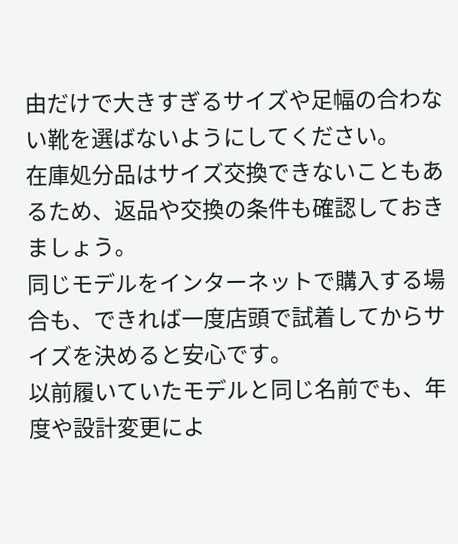由だけで大きすぎるサイズや足幅の合わない靴を選ばないようにしてください。
在庫処分品はサイズ交換できないこともあるため、返品や交換の条件も確認しておきましょう。
同じモデルをインターネットで購入する場合も、できれば一度店頭で試着してからサイズを決めると安心です。
以前履いていたモデルと同じ名前でも、年度や設計変更によ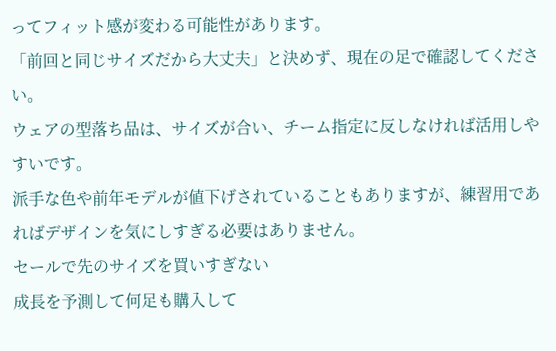ってフィット感が変わる可能性があります。
「前回と同じサイズだから大丈夫」と決めず、現在の足で確認してください。
ウェアの型落ち品は、サイズが合い、チーム指定に反しなければ活用しやすいです。
派手な色や前年モデルが値下げされていることもありますが、練習用であればデザインを気にしすぎる必要はありません。
セールで先のサイズを買いすぎない
成長を予測して何足も購入して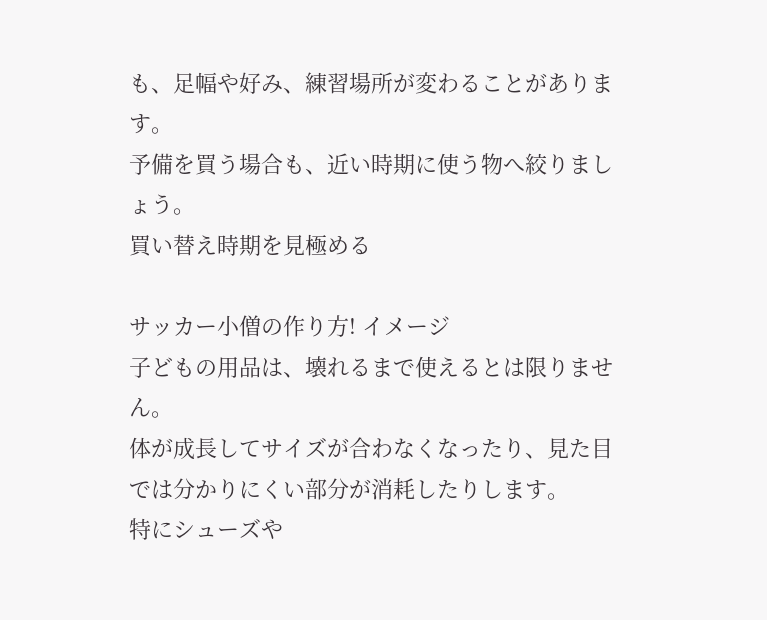も、足幅や好み、練習場所が変わることがあります。
予備を買う場合も、近い時期に使う物へ絞りましょう。
買い替え時期を見極める

サッカー小僧の作り方! イメージ
子どもの用品は、壊れるまで使えるとは限りません。
体が成長してサイズが合わなくなったり、見た目では分かりにくい部分が消耗したりします。
特にシューズや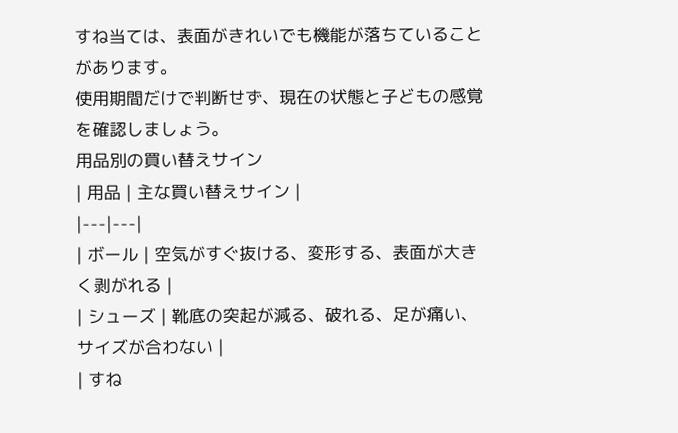すね当ては、表面がきれいでも機能が落ちていることがあります。
使用期間だけで判断せず、現在の状態と子どもの感覚を確認しましょう。
用品別の買い替えサイン
| 用品 | 主な買い替えサイン |
|---|---|
| ボール | 空気がすぐ抜ける、変形する、表面が大きく剥がれる |
| シューズ | 靴底の突起が減る、破れる、足が痛い、サイズが合わない |
| すね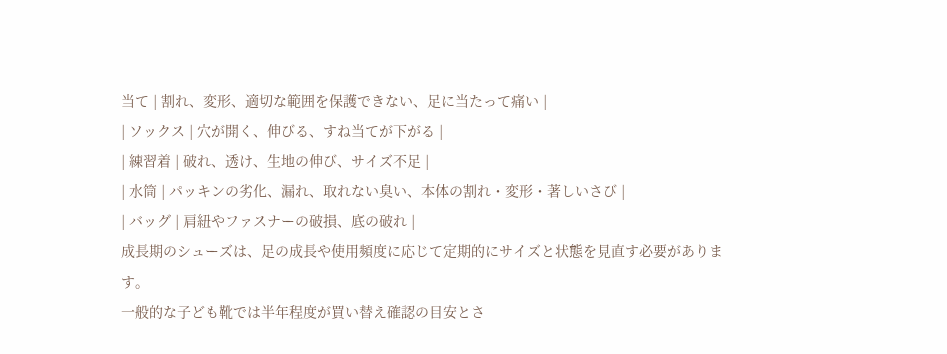当て | 割れ、変形、適切な範囲を保護できない、足に当たって痛い |
| ソックス | 穴が開く、伸びる、すね当てが下がる |
| 練習着 | 破れ、透け、生地の伸び、サイズ不足 |
| 水筒 | パッキンの劣化、漏れ、取れない臭い、本体の割れ・変形・著しいさび |
| バッグ | 肩紐やファスナーの破損、底の破れ |
成長期のシューズは、足の成長や使用頻度に応じて定期的にサイズと状態を見直す必要があります。
一般的な子ども靴では半年程度が買い替え確認の目安とさ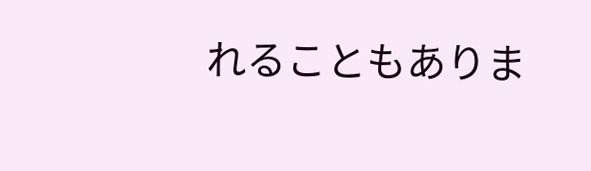れることもありま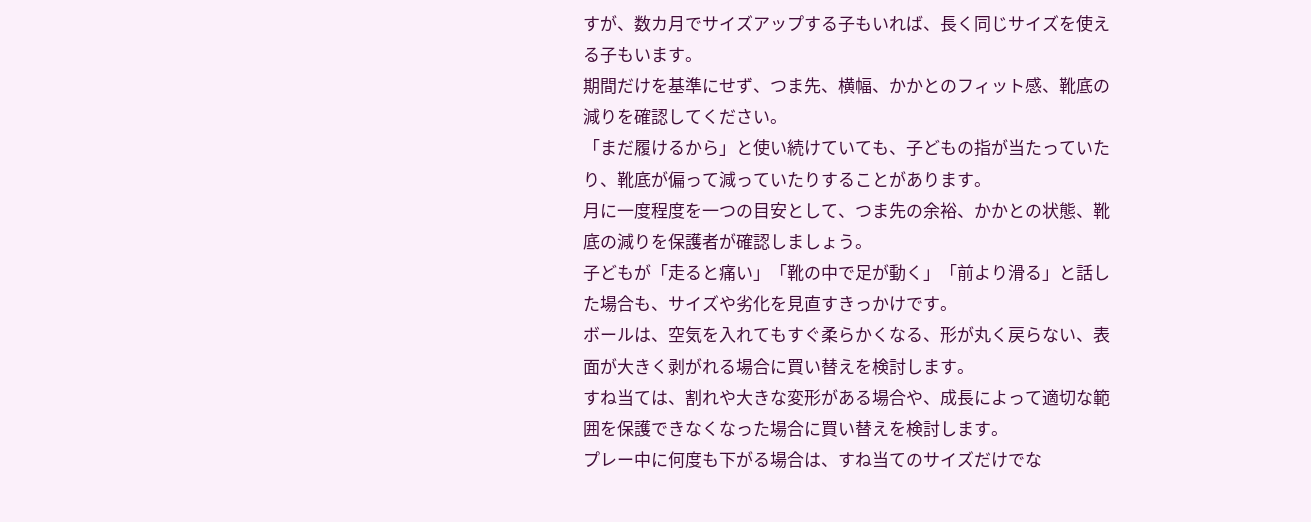すが、数カ月でサイズアップする子もいれば、長く同じサイズを使える子もいます。
期間だけを基準にせず、つま先、横幅、かかとのフィット感、靴底の減りを確認してください。
「まだ履けるから」と使い続けていても、子どもの指が当たっていたり、靴底が偏って減っていたりすることがあります。
月に一度程度を一つの目安として、つま先の余裕、かかとの状態、靴底の減りを保護者が確認しましょう。
子どもが「走ると痛い」「靴の中で足が動く」「前より滑る」と話した場合も、サイズや劣化を見直すきっかけです。
ボールは、空気を入れてもすぐ柔らかくなる、形が丸く戻らない、表面が大きく剥がれる場合に買い替えを検討します。
すね当ては、割れや大きな変形がある場合や、成長によって適切な範囲を保護できなくなった場合に買い替えを検討します。
プレー中に何度も下がる場合は、すね当てのサイズだけでな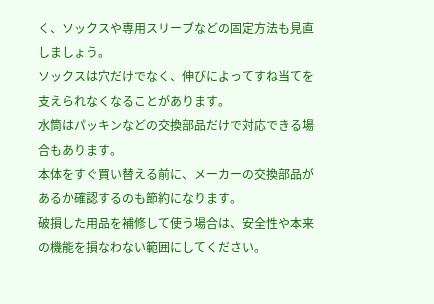く、ソックスや専用スリーブなどの固定方法も見直しましょう。
ソックスは穴だけでなく、伸びによってすね当てを支えられなくなることがあります。
水筒はパッキンなどの交換部品だけで対応できる場合もあります。
本体をすぐ買い替える前に、メーカーの交換部品があるか確認するのも節約になります。
破損した用品を補修して使う場合は、安全性や本来の機能を損なわない範囲にしてください。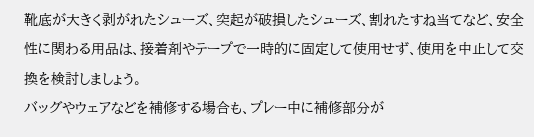靴底が大きく剥がれたシューズ、突起が破損したシューズ、割れたすね当てなど、安全性に関わる用品は、接着剤やテープで一時的に固定して使用せず、使用を中止して交換を検討しましょう。
バッグやウェアなどを補修する場合も、プレー中に補修部分が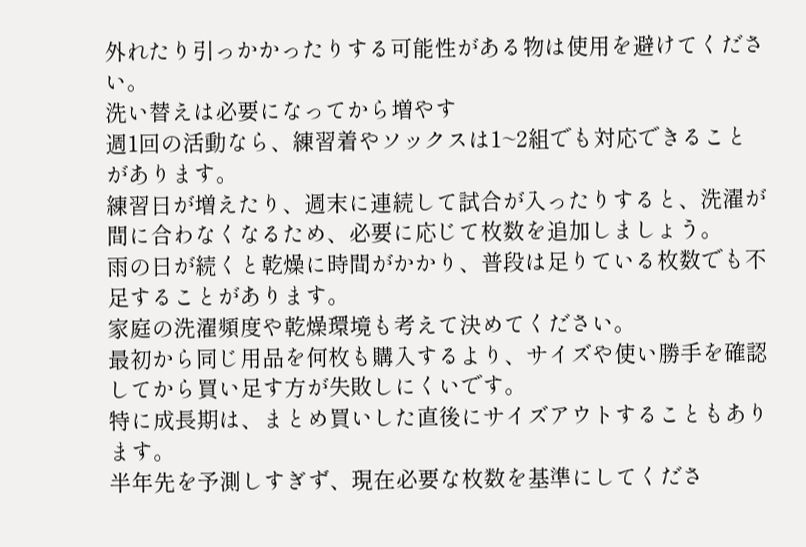外れたり引っかかったりする可能性がある物は使用を避けてください。
洗い替えは必要になってから増やす
週1回の活動なら、練習着やソックスは1~2組でも対応できることがあります。
練習日が増えたり、週末に連続して試合が入ったりすると、洗濯が間に合わなくなるため、必要に応じて枚数を追加しましょう。
雨の日が続くと乾燥に時間がかかり、普段は足りている枚数でも不足することがあります。
家庭の洗濯頻度や乾燥環境も考えて決めてください。
最初から同じ用品を何枚も購入するより、サイズや使い勝手を確認してから買い足す方が失敗しにくいです。
特に成長期は、まとめ買いした直後にサイズアウトすることもあります。
半年先を予測しすぎず、現在必要な枚数を基準にしてくださ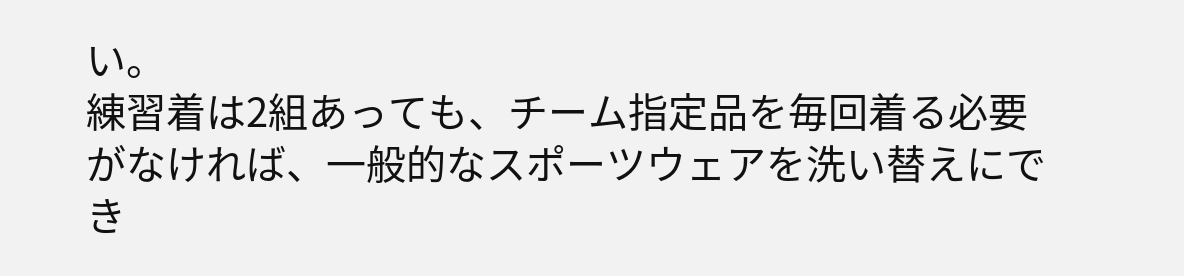い。
練習着は2組あっても、チーム指定品を毎回着る必要がなければ、一般的なスポーツウェアを洗い替えにでき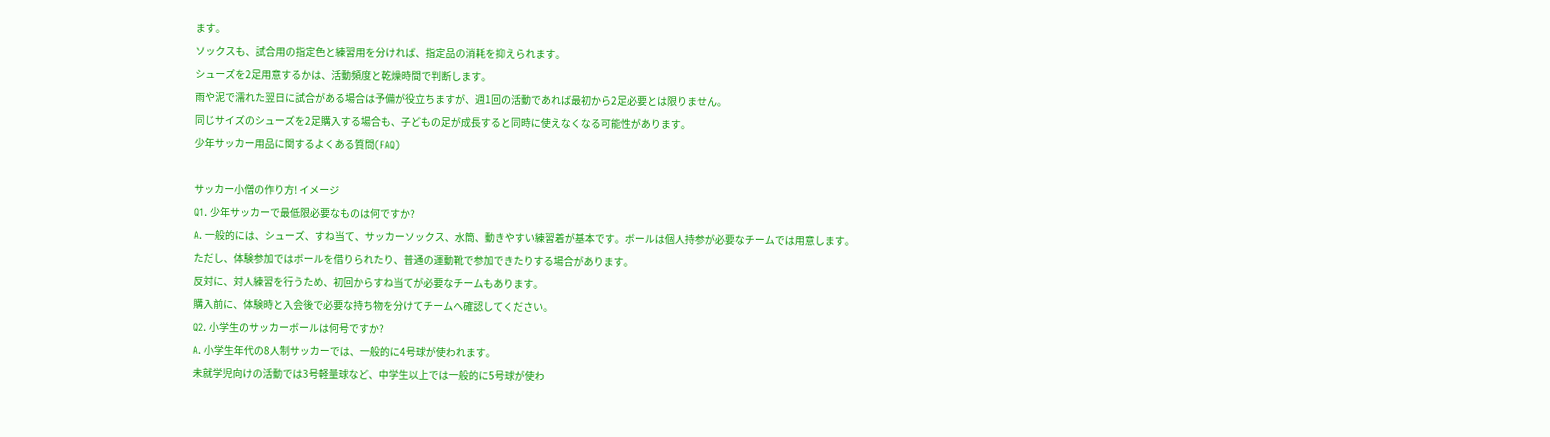ます。
ソックスも、試合用の指定色と練習用を分ければ、指定品の消耗を抑えられます。
シューズを2足用意するかは、活動頻度と乾燥時間で判断します。
雨や泥で濡れた翌日に試合がある場合は予備が役立ちますが、週1回の活動であれば最初から2足必要とは限りません。
同じサイズのシューズを2足購入する場合も、子どもの足が成長すると同時に使えなくなる可能性があります。
少年サッカー用品に関するよくある質問(FAQ)

サッカー小僧の作り方! イメージ
Q1. 少年サッカーで最低限必要なものは何ですか?
A. 一般的には、シューズ、すね当て、サッカーソックス、水筒、動きやすい練習着が基本です。ボールは個人持参が必要なチームでは用意します。
ただし、体験参加ではボールを借りられたり、普通の運動靴で参加できたりする場合があります。
反対に、対人練習を行うため、初回からすね当てが必要なチームもあります。
購入前に、体験時と入会後で必要な持ち物を分けてチームへ確認してください。
Q2. 小学生のサッカーボールは何号ですか?
A. 小学生年代の8人制サッカーでは、一般的に4号球が使われます。
未就学児向けの活動では3号軽量球など、中学生以上では一般的に5号球が使わ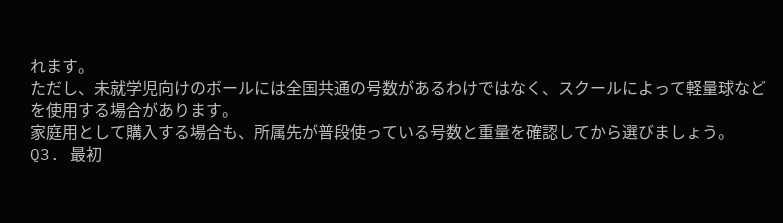れます。
ただし、未就学児向けのボールには全国共通の号数があるわけではなく、スクールによって軽量球などを使用する場合があります。
家庭用として購入する場合も、所属先が普段使っている号数と重量を確認してから選びましょう。
Q3. 最初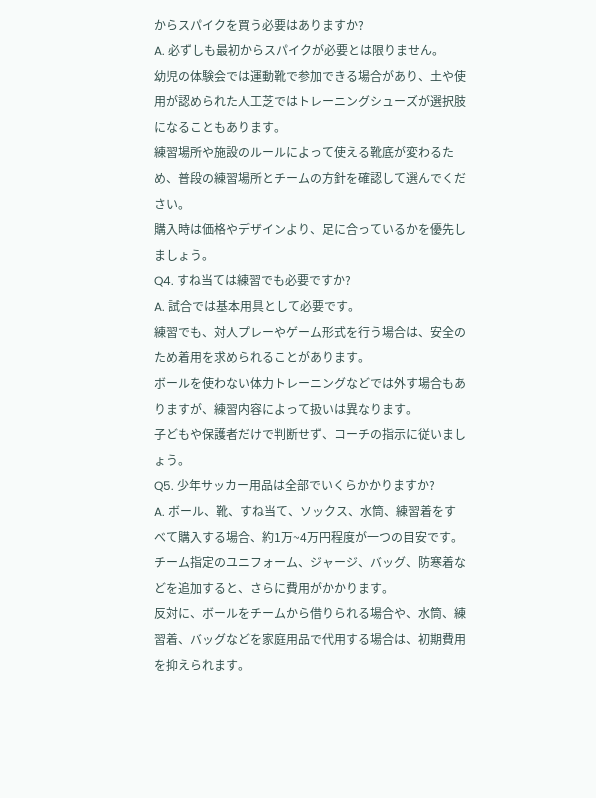からスパイクを買う必要はありますか?
A. 必ずしも最初からスパイクが必要とは限りません。
幼児の体験会では運動靴で参加できる場合があり、土や使用が認められた人工芝ではトレーニングシューズが選択肢になることもあります。
練習場所や施設のルールによって使える靴底が変わるため、普段の練習場所とチームの方針を確認して選んでください。
購入時は価格やデザインより、足に合っているかを優先しましょう。
Q4. すね当ては練習でも必要ですか?
A. 試合では基本用具として必要です。
練習でも、対人プレーやゲーム形式を行う場合は、安全のため着用を求められることがあります。
ボールを使わない体力トレーニングなどでは外す場合もありますが、練習内容によって扱いは異なります。
子どもや保護者だけで判断せず、コーチの指示に従いましょう。
Q5. 少年サッカー用品は全部でいくらかかりますか?
A. ボール、靴、すね当て、ソックス、水筒、練習着をすべて購入する場合、約1万~4万円程度が一つの目安です。
チーム指定のユニフォーム、ジャージ、バッグ、防寒着などを追加すると、さらに費用がかかります。
反対に、ボールをチームから借りられる場合や、水筒、練習着、バッグなどを家庭用品で代用する場合は、初期費用を抑えられます。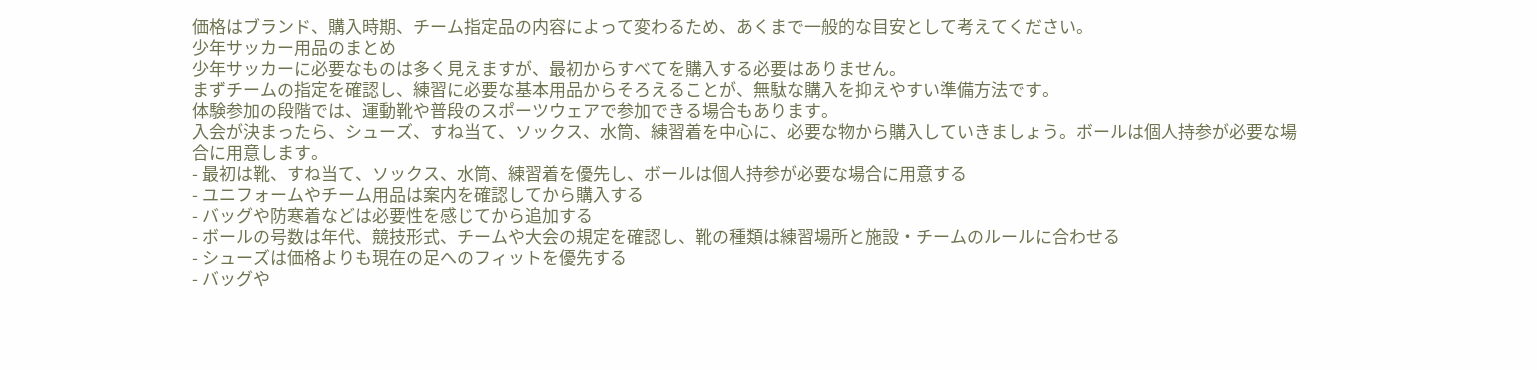価格はブランド、購入時期、チーム指定品の内容によって変わるため、あくまで一般的な目安として考えてください。
少年サッカー用品のまとめ
少年サッカーに必要なものは多く見えますが、最初からすべてを購入する必要はありません。
まずチームの指定を確認し、練習に必要な基本用品からそろえることが、無駄な購入を抑えやすい準備方法です。
体験参加の段階では、運動靴や普段のスポーツウェアで参加できる場合もあります。
入会が決まったら、シューズ、すね当て、ソックス、水筒、練習着を中心に、必要な物から購入していきましょう。ボールは個人持参が必要な場合に用意します。
- 最初は靴、すね当て、ソックス、水筒、練習着を優先し、ボールは個人持参が必要な場合に用意する
- ユニフォームやチーム用品は案内を確認してから購入する
- バッグや防寒着などは必要性を感じてから追加する
- ボールの号数は年代、競技形式、チームや大会の規定を確認し、靴の種類は練習場所と施設・チームのルールに合わせる
- シューズは価格よりも現在の足へのフィットを優先する
- バッグや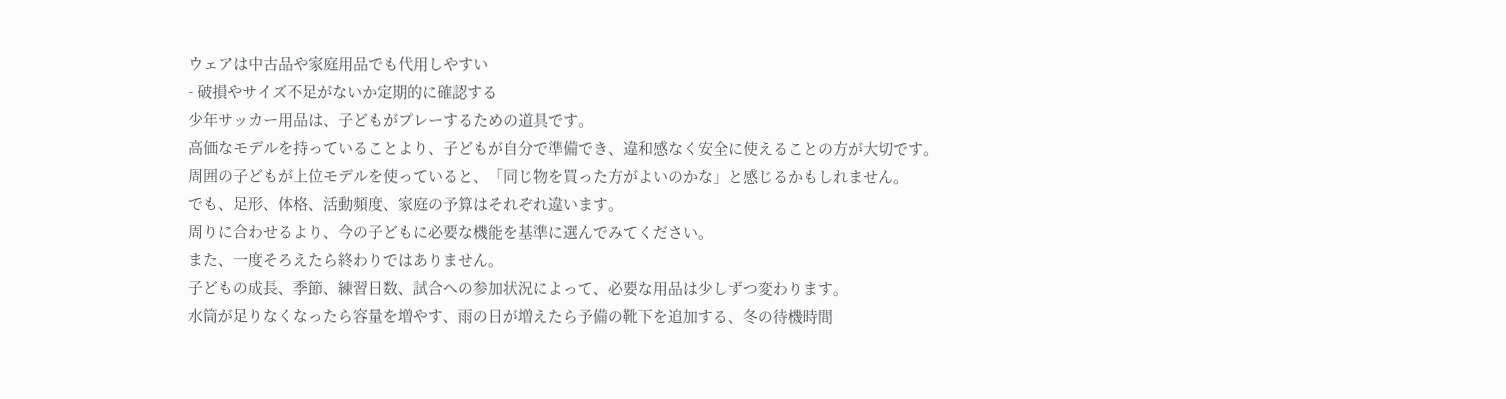ウェアは中古品や家庭用品でも代用しやすい
- 破損やサイズ不足がないか定期的に確認する
少年サッカー用品は、子どもがプレーするための道具です。
高価なモデルを持っていることより、子どもが自分で準備でき、違和感なく安全に使えることの方が大切です。
周囲の子どもが上位モデルを使っていると、「同じ物を買った方がよいのかな」と感じるかもしれません。
でも、足形、体格、活動頻度、家庭の予算はそれぞれ違います。
周りに合わせるより、今の子どもに必要な機能を基準に選んでみてください。
また、一度そろえたら終わりではありません。
子どもの成長、季節、練習日数、試合への参加状況によって、必要な用品は少しずつ変わります。
水筒が足りなくなったら容量を増やす、雨の日が増えたら予備の靴下を追加する、冬の待機時間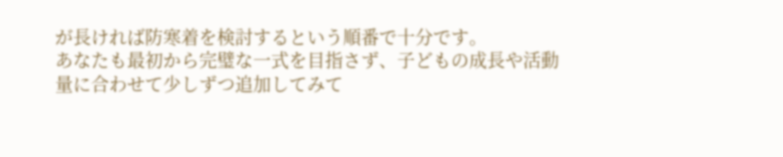が長ければ防寒着を検討するという順番で十分です。
あなたも最初から完璧な一式を目指さず、子どもの成長や活動量に合わせて少しずつ追加してみて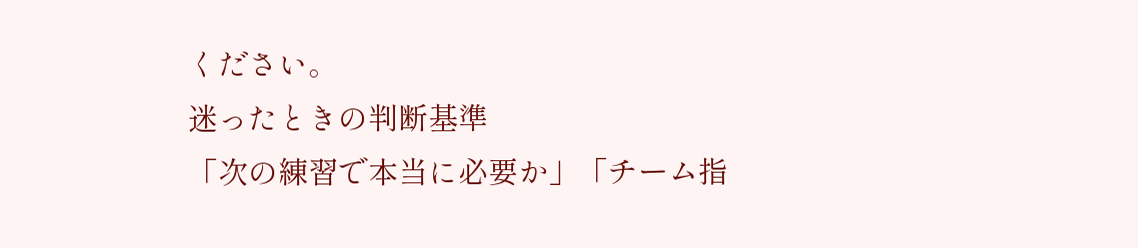ください。
迷ったときの判断基準
「次の練習で本当に必要か」「チーム指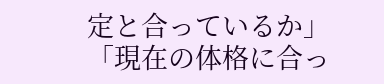定と合っているか」「現在の体格に合っ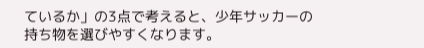ているか」の3点で考えると、少年サッカーの持ち物を選びやすくなります。